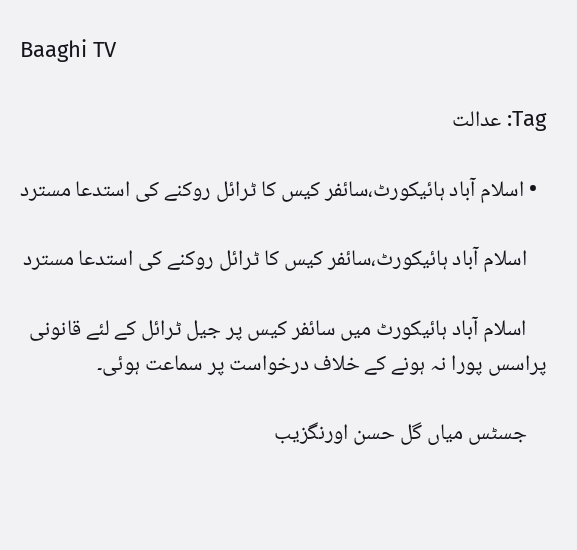Baaghi TV

Tag: عدالت

  • اسلام آباد ہائیکورٹ،سائفر کیس کا ٹرائل روکنے کی استدعا مسترد

    اسلام آباد ہائیکورٹ،سائفر کیس کا ٹرائل روکنے کی استدعا مسترد

    اسلام آباد ہائیکورٹ میں سائفر کیس پر جیل ٹرائل کے لئے قانونی پراسس پورا نہ ہونے کے خلاف درخواست پر سماعت ہوئی۔

    جسٹس میاں گل حسن اورنگزیب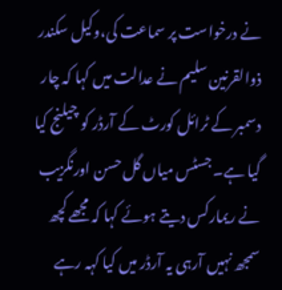نے درخواست پر سماعت کی،وکیل سکندر ذوالقرنین سلیم نے عدالت میں کہا کہ چار دسمبر کے ٹرائل کورٹ کے آرڈر کو چیلنج کیا گیا ہے۔ جسٹس میاں گل حسن اورنگزیب نے ریمارکس دیتے ہوئے کہا کہ مجھے کچھ سمجھ نہیں آرہی یہ آرڈر میں کیا کہہ رہے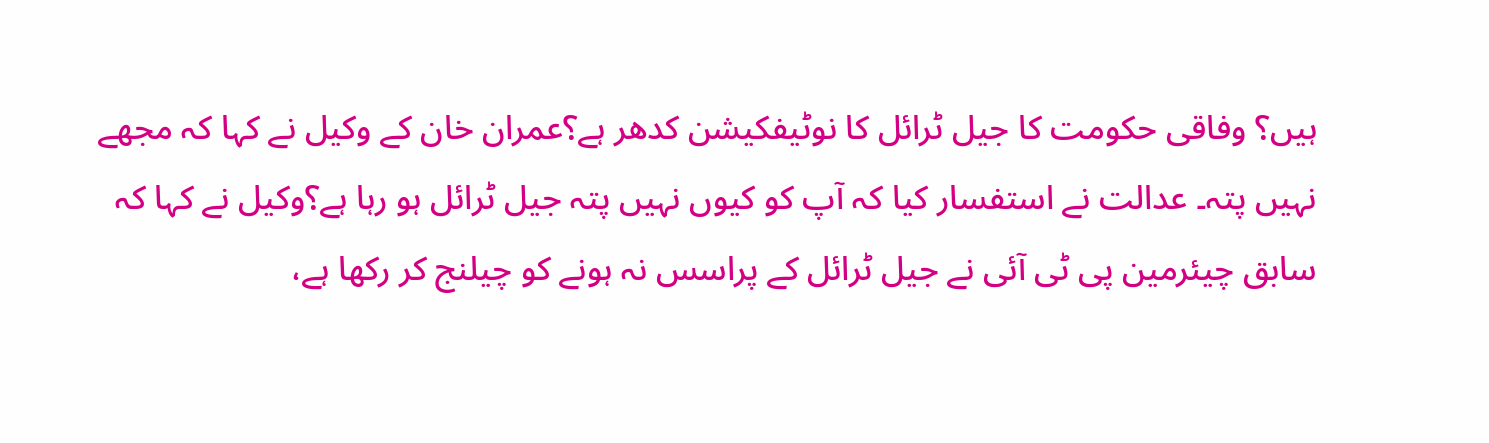ہیں؟ وفاقی حکومت کا جیل ٹرائل کا نوٹیفکیشن کدھر ہے؟عمران خان کے وکیل نے کہا کہ مجھے نہیں پتہ۔ عدالت نے استفسار کیا کہ آپ کو کیوں نہیں پتہ جیل ٹرائل ہو رہا ہے؟وکیل نے کہا کہ سابق چیئرمین پی ٹی آئی نے جیل ٹرائل کے پراسس نہ ہونے کو چیلنج کر رکھا ہے،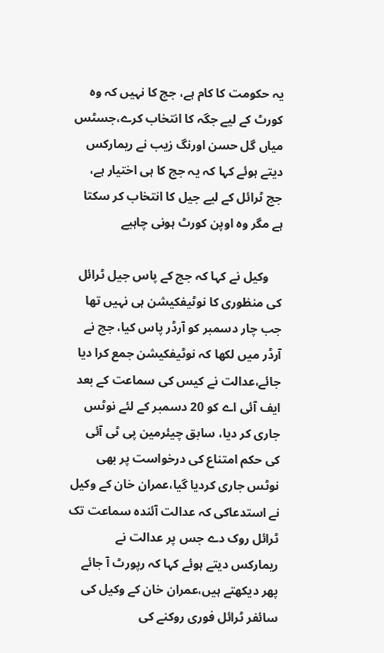یہ حکومت کا کام ہے، جج کا نہیں کہ وہ کورٹ کے لیے جگہ کا انتخاب کرے،جسٹس میاں گل حسن اورنگ زیب نے ریمارکس دیتے ہوئے کہا کہ یہ جج کا ہی اختیار ہے، جج ٹرائل کے لیے جیل کا انتخاب کر سکتا ہے مگر وہ اوپن کورٹ ہونی چاہیے

    وکیل نے کہا کہ جج کے پاس جیل ٹرائل کی منظوری کا نوٹیفکیشن ہی نہیں تھا جب چار دسمبر کو آرڈر پاس کیا، جج نے آرڈر میں لکھا کہ نوٹیفکیشن جمع کرا دیا جائے،عدالت نے کیس کی سماعت کے بعد ایف آئی اے کو 20 دسمبر کے لئے نوٹس جاری کر دیا، سابق چیئرمین پی ٹی آئی کی حکم امتناع کی درخواست پر بھی نوٹس جاری کردیا گیا،عمران خان کے وکیل نے استدعاکی کہ عدالت آئندہ سماعت تک ٹرائل روک دے جس پر عدالت نے ریمارکس دیتے ہوئے کہا کہ رپورٹ آ جائے پھر دیکھتے ہیں،عمران خان کے وکیل کی سائفر ٹرائل فوری روکنے کی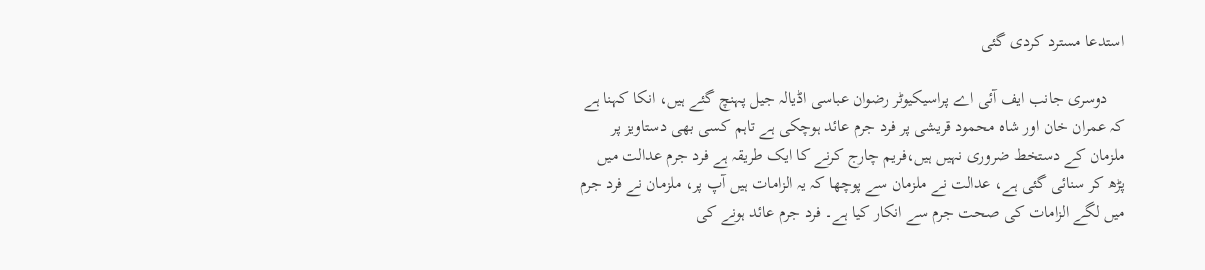استدعا مسترد کردی گئی

    دوسری جانب ایف آئی اے پراسیکیوٹر رضوان عباسی اڈیالہ جیل پہنچ گئے ہیں، انکا کہنا ہے کہ عمران خان اور شاہ محمود قریشی پر فرد جرم عائد ہوچکی ہے تاہم کسی بھی دستاویز پر ملزمان کے دستخط ضروری نہیں ہیں،فریم چارج کرنے کا ایک طریقہ ہے فرد جرم عدالت میں پڑھ کر سنائی گئی ہے، عدالت نے ملزمان سے پوچھا کہ یہ الزامات ہیں آپ پر، ملزمان نے فرد جرم میں لگے الزامات کی صحت جرم سے انکار کیا ہے۔ فرد جرم عائد ہونے کی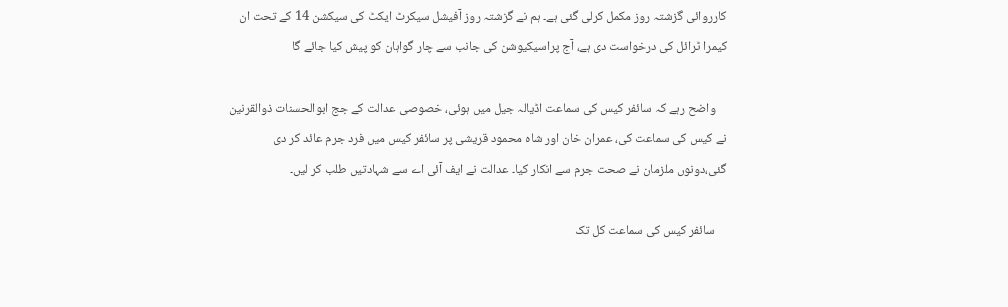کارروائی گزشتہ روز مکمل کرلی گئی ہے۔ ہم نے گزشتہ روز آفیشل سیکرٹ ایکٹ کی سیکشن 14 کے تحت ان کیمرا ٹرائل کی درخواست دی ہے، آج پراسیکیوشن کی جانب سے چار گواہان کو پیش کیا جائے گا

    واضح رہے کہ سائفر کیس کی سماعت اڈیالہ جیل میں ہوئی، خصوصی عدالت کے جج ابوالحسنات ذوالقرنین نے کیس کی سماعت کی، عمران خان اور شاہ محمود قریشی پر سائفر کیس میں فرد جرم عائد کر دی گئی،دونوں ملزمان نے صحت جرم سے انکار کیا۔ عدالت نے ایف آئی اے سے شہادتیں طلب کر لیں۔

    سائفر کیس کی سماعت کل تک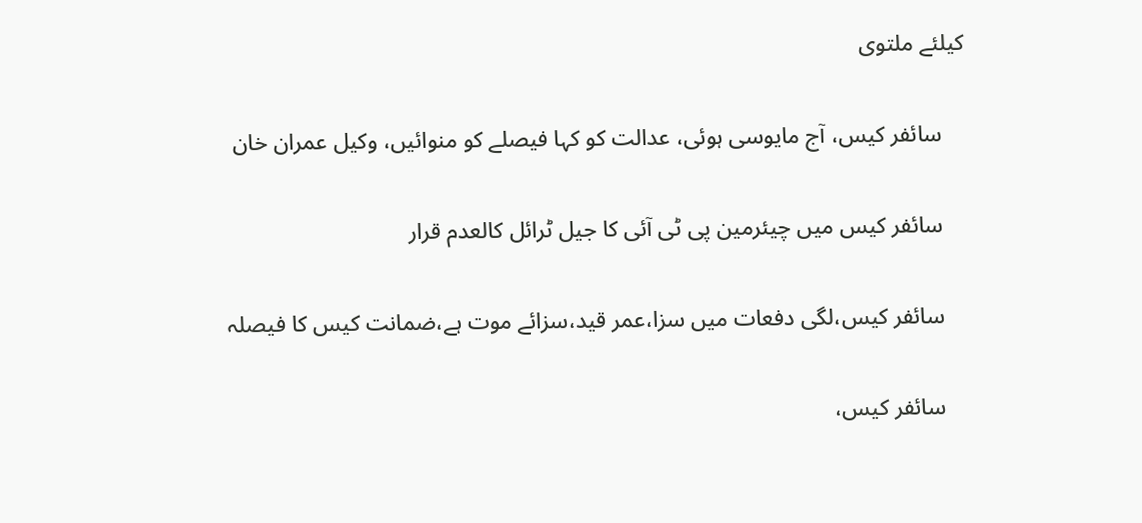کیلئے ملتوی

    سائفر کیس، آج مایوسی ہوئی، عدالت کو کہا فیصلے کو منوائیں، وکیل عمران خان

    سائفر کیس میں چیئرمین پی ٹی آئی کا جیل ٹرائل کالعدم قرار

    سائفر کیس،لگی دفعات میں سزا،عمر قید،سزائے موت ہے،ضمانت کیس کا فیصلہ

    سائفر کیس،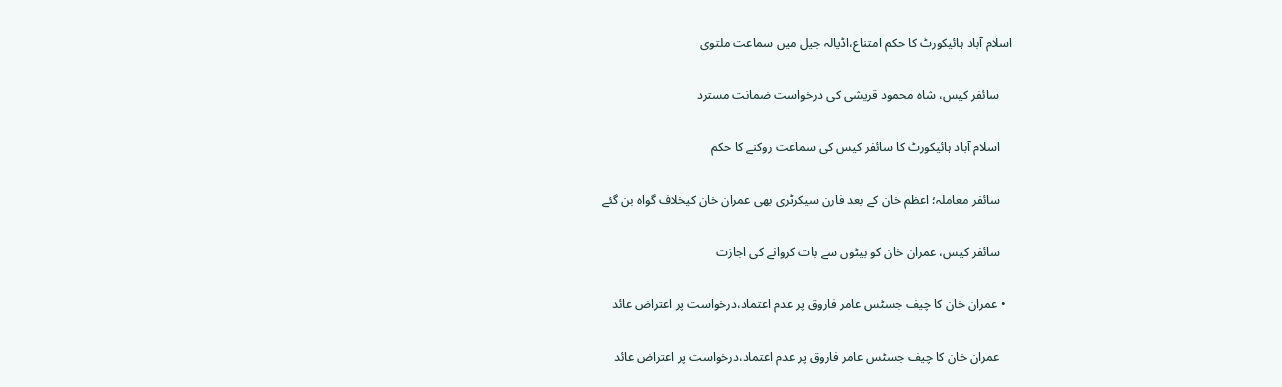اسلام آباد ہائیکورٹ کا حکم امتناع،اڈیالہ جیل میں سماعت ملتوی

    سائفر کیس، شاہ محمود قریشی کی درخواست ضمانت مسترد

    اسلام آباد ہائیکورٹ کا سائفر کیس کی سماعت روکنے کا حکم

    سائفر معاملہ؛ اعظم خان کے بعد فارن سیکرٹری بھی عمران خان کیخلاف گواہ بن گئے

    سائفر کیس، عمران خان کو بیٹوں سے بات کروانے کی اجازت

  • عمران خان کا چیف جسٹس عامر فاروق پر عدم اعتماد،درخواست پر اعتراض عائد

    عمران خان کا چیف جسٹس عامر فاروق پر عدم اعتماد،درخواست پر اعتراض عائد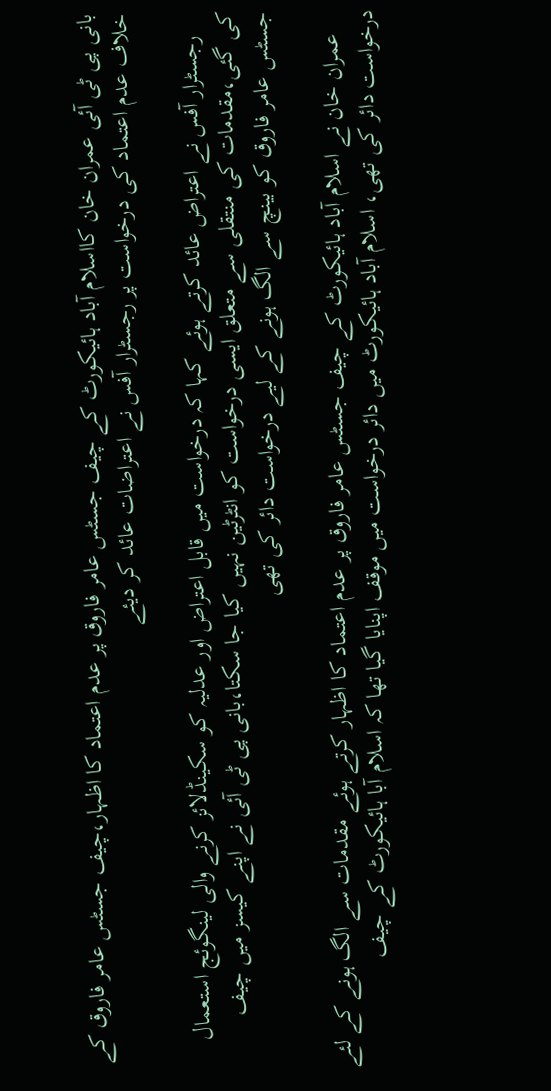بانی پی ٹی آئی عمران خان کااسلام آباد ہائیکورٹ کے چیف جسٹس عامر فاروق پر عدم اعتماد کا اظہار،چیف جسٹس عامر فاروق کے خلاف عدم اعتماد کی درخواست پر رجسٹرار آفس نے اعتراضات عائد کر دیئے

    رجسٹرار آفس نے اعتراض عائد کرتے ہوئے کہا کہ درخواست میں قابل اعتراض اور عدلیہ کو سکینڈلائز کرنے والی لینگوئج استعمال کی گئی،مقدمات کی منتقلی سے متعلق ایسی درخواست کو انٹرٹین نہیں کیا جا سکتا،بانی پی ٹی آئی نے اپنے کیسز میں چیف جسٹس عامر فاروق کو بینچ سے الگ ہونے کے لیے درخواست دائر کی تھی

    عمران خان نے اسلام آباد ہائیکورٹ کے چیف جسٹس عامر فاروق پر عدم اعتماد کا اظہار کرتے ہوئے مقدمات سے الگ ہونے کے لئے درخواست دائر کی تھی، اسلام آباد ہائیکورٹ میں دائر درخواست میں موقف اپنایا گیا تھا کہ اسلام آبا ہائیکورٹ کے چیف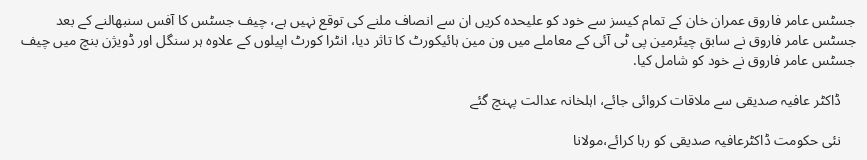جسٹس عامر فاروق عمران خان کے تمام کیسز سے خود کو علیحدہ کریں ان سے انصاف ملنے کی توقع نہیں ہے، چیف جسٹس کا آفس سنبھالنے کے بعد جسٹس عامر فاروق نے سابق چیئرمین پی ٹی آئی کے معاملے میں ون مین ہائیکورٹ کا تاثر دیا، انٹرا کورٹ اپیلوں کے علاوہ ہر سنگل اور ڈویژن بنچ میں چیف جسٹس عامر فاروق نے خود کو شامل کیا.

    ڈاکٹر عافیہ صدیقی سے ملاقات کروائی جائے، اہلخانہ عدالت پہنچ گئے

    نئی حکومت ڈاکٹرعافیہ صدیقی کو رہا کرائے،مولانا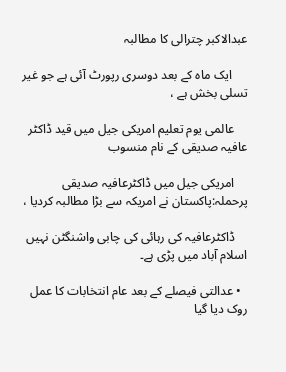عبدالاکبر چترالی کا مطالبہ

     ایک ماہ کے بعد دوسری رپورٹ آئی ہے جو غیر تسلی بخش ہے ،

    عالمی یوم تعلیم امریکی جیل میں قید ڈاکٹر عافیہ صدیقی کے نام منسوب

    امریکی جیل میں ڈاکٹرعافیہ صدیقی پرحملہ:پاکستان نے امریکہ سے بڑا مطالبہ کردیا ،

    ڈاکٹرعافیہ کی رہائی کی چابی واشنگٹن نہیں اسلام آباد میں پڑی ہے۔

  • عدالتی فیصلے کے بعد عام انتخابات کا عمل روک دیا گیا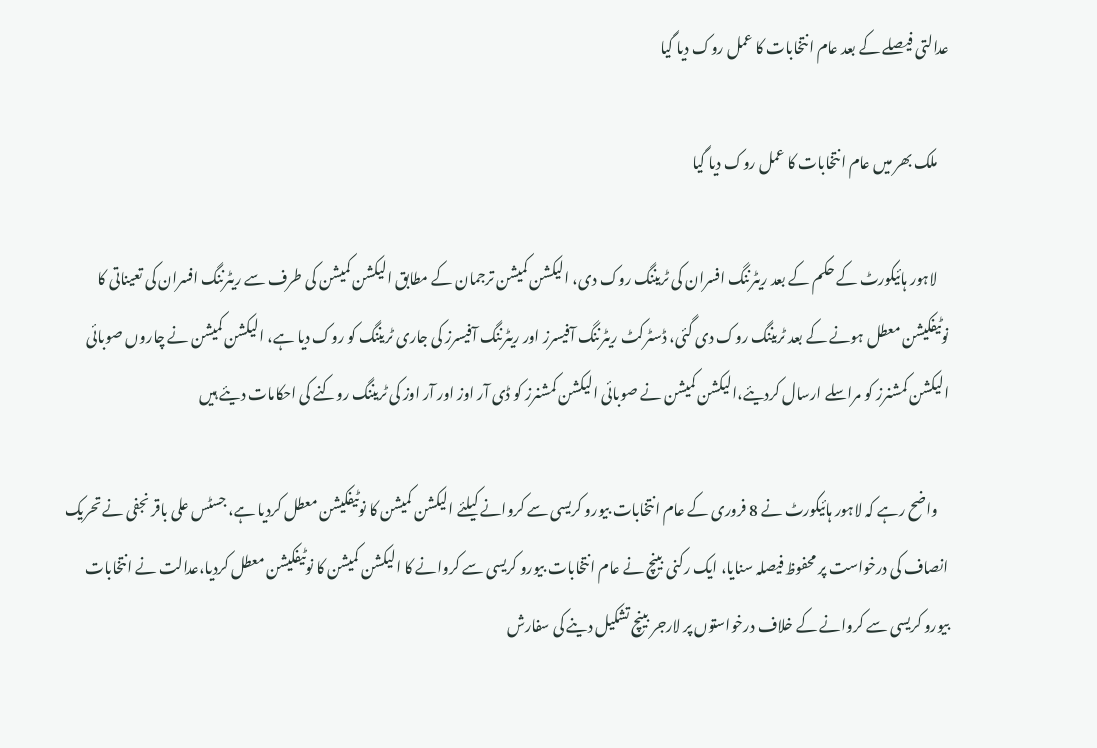عدالتی فیصلے کے بعد عام انتخابات کا عمل روک دیا گیا

    ملک بھر میں عام انتخابات کا عمل روک دیا گیا

    لاہور ہائیکورٹ کے حکم کے بعد ریٹرننگ افسران کی ٹریننگ روک دی، الیکشن کمیشن ترجمان کے مطابق الیکشن کمیشن کی طرف سے ریٹرننگ افسران کی تعیناتی کا نوٹیفکیشن معطل ہونے کے بعد ٹریننگ روک دی گئی، ڈسٹرکٹ ریٹرننگ آفیسرز اور ریٹرننگ آفیسرز کی جاری ٹریننگ کو روک دیا ہے، الیکشن کمیشن نے چاروں صوبائی الیکشن کمشنرز کو مراسلے ارسال کردیئے،الیکشن کمیشن نے صوبائی الیکشن کمشنرز کو ڈی آر اوز اور آر اوز کی ٹریننگ روکنے کی احکامات دیئے ہیں

    واضح رہے کہ لاہور ہائیکورٹ نے 8 فروری کے عام انتخابات بیورو کریسی سے کروانے کیلئے الیکشن کمیشن کا نوٹیفکیشن معطل کردیا ہے، جسٹس علی باقر نجفی نے تحریک انصاف کی درخواست پر محفوظ فیصلہ سنایا، ایک رکنی بینچ نے عام انتخابات بیورو کریسی سے کروانے کا الیکشن کمیشن کا نوٹیفکیشن معطل کردیا،عدالت نے انتخابات بیورو کریسی سے کروانے کے خلاف درخواستوں پر لارجر بینچ تشکیل دینے کی سفارش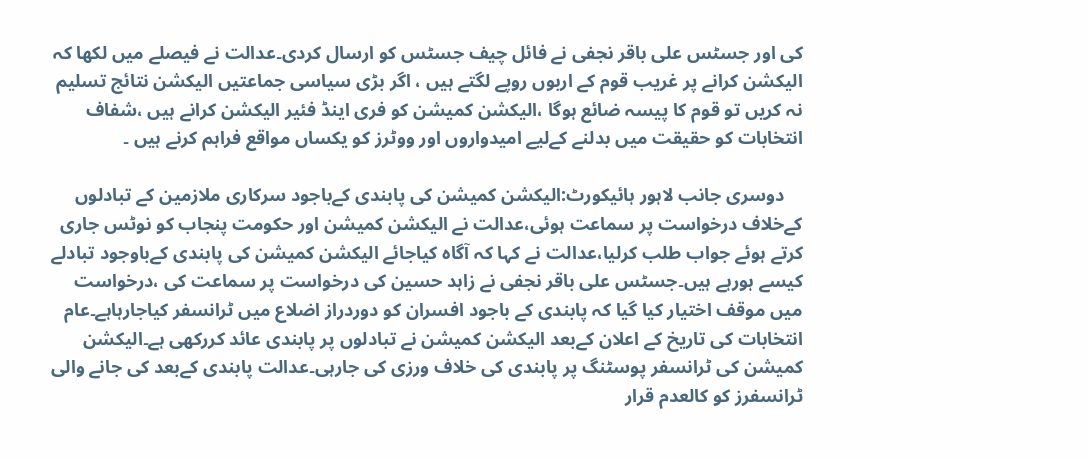کی اور جسٹس علی باقر نجفی نے فائل چیف جسٹس کو ارسال کردی۔عدالت نے فیصلے میں لکھا کہ الیکشن کرانے پر غریب قوم کے اربوں روپے لگتے ہیں ، اگر بڑی سیاسی جماعتیں الیکشن نتائج تسلیم نہ کریں تو قوم کا پیسہ ضائع ہوگا ،الیکشن کمیشن کو فری اینڈ فئیر الیکشن کرانے ہیں ،شفاف انتخابات کو حقیقت میں بدلنے کےلیے امیدواروں اور ووٹرز کو یکساں مواقع فراہم کرنے ہیں ۔

    دوسری جانب لاہور ہائیکورٹ:الیکشن کمیشن کی پابندی کےباجود سرکاری ملازمین کے تبادلوں کےخلاف درخواست پر سماعت ہوئی،عدالت نے الیکشن کمیشن اور حکومت پنجاب کو نوٹس جاری کرتے ہوئے جواب طلب کرلیا،عدالت نے کہا کہ آگاہ کیاجائے الیکشن کمیشن کی پابندی کےباوجود تبادلے کیسے ہورہے ہیں۔جسٹس علی باقر نجفی نے زاہد حسین کی درخواست پر سماعت کی ،درخواست میں موقف اختیار کیا گیا کہ پابندی کے باجود افسران کو دوردراز اضلاع میں ٹرانسفر کیاجارہاہے۔عام انتخابات کی تاریخ کے اعلان کےبعد الیکشن کمیشن نے تبادلوں پر پابندی عائد کررکھی ہے۔الیکشن کمیشن کی ٹرانسفر پوسٹنگ پر پابندی کی خلاف ورزی کی جارہی۔عدالت پابندی کےبعد کی جانے والی ٹرانسفرز کو کالعدم قرار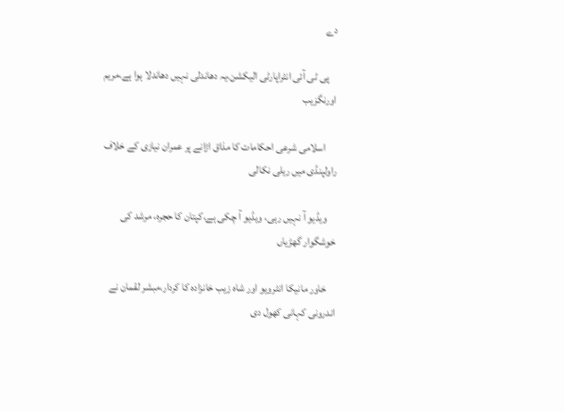دے

    پی ٹی آئی انٹراپارٹی الیکشن،یہ دھاندلی نہیں دھاندلا ہوا ہے،مریم اورنگزیب

     اسلامی شرعی احکامات کا مذاق اڑانے پر عمران نیازی کے خلاف راولپنڈی میں ریلی نکالی

    ویڈیو آ نہیں رہی، ویڈیو آ چکی ہے،کپتان کا حجرہ، مرشد کی خوشگوار گھڑیاں

    خاور مانیکا انٹرویو اور شاہ زیب خانزادہ کا کردار،مبشر لقمان نے اندرونی کہانی کھول دی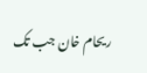ریحام خان جب تک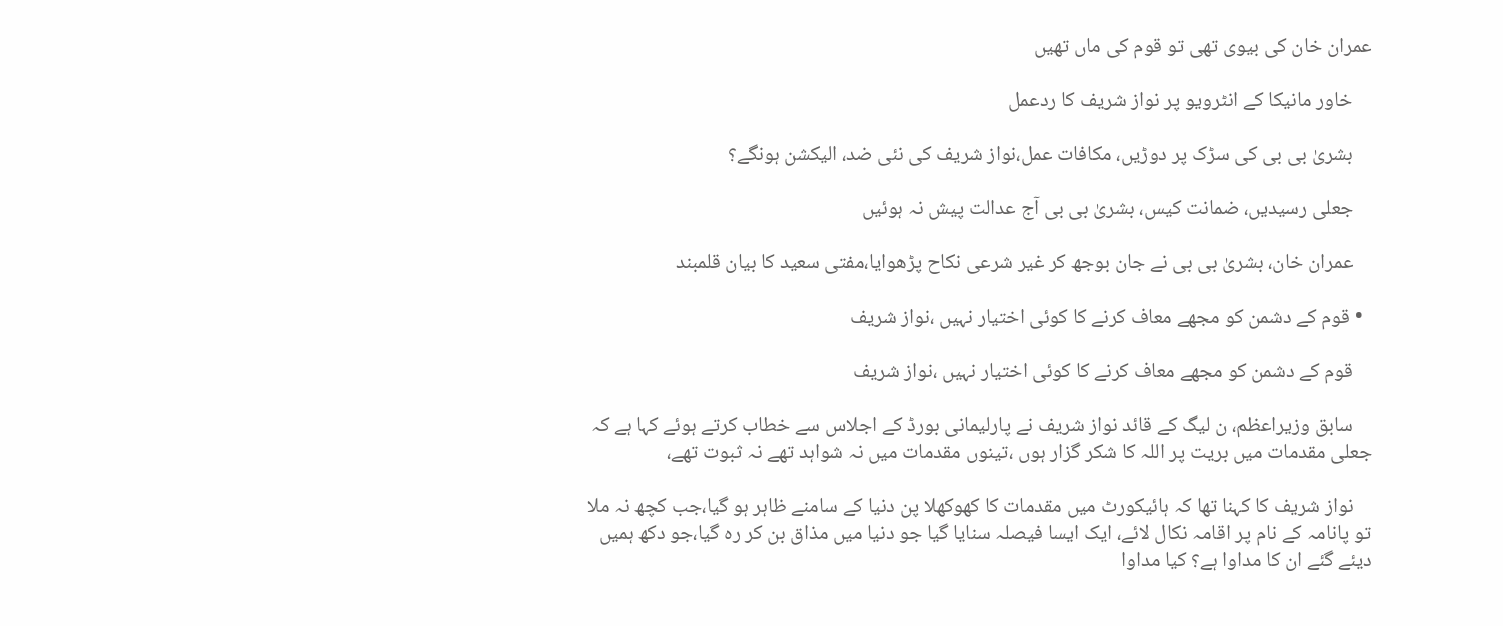عمران خان کی بیوی تھی تو قوم کی ماں تھیں

    خاور مانیکا کے انٹرویو پر نواز شریف کا ردعمل

    بشریٰ بی بی کی سڑک پر دوڑیں، مکافات عمل،نواز شریف کی نئی ضد، الیکشن ہونگے؟

    جعلی رسیدیں، ضمانت کیس، بشریٰ بی بی آج عدالت پیش نہ ہوئیں

    عمران خان، بشریٰ بی بی نے جان بوجھ کر غیر شرعی نکاح پڑھوایا،مفتی سعید کا بیان قلمبند

  • قوم کے دشمن کو مجھے معاف کرنے کا کوئی اختیار نہیں ،نواز شریف

    قوم کے دشمن کو مجھے معاف کرنے کا کوئی اختیار نہیں ،نواز شریف

    سابق وزیراعظم، ن لیگ کے قائد نواز شریف نے پارلیمانی بورڈ کے اجلاس سے خطاب کرتے ہوئے کہا ہے کہ جعلی مقدمات میں بریت پر اللہ کا شکر گزار ہوں ،تینوں مقدمات میں نہ شواہد تھے نہ ثبوت تھے،

    نواز شریف کا کہنا تھا کہ ہائیکورٹ میں مقدمات کا کھوکھلا پن دنیا کے سامنے ظاہر ہو گیا،جب کچھ نہ ملا تو پانامہ کے نام پر اقامہ نکال لائے، ایک ایسا فیصلہ سنایا گیا جو دنیا میں مذاق بن کر رہ گیا،جو دکھ ہمیں دیئے گئے ان کا مداوا ہے؟ کیا مداوا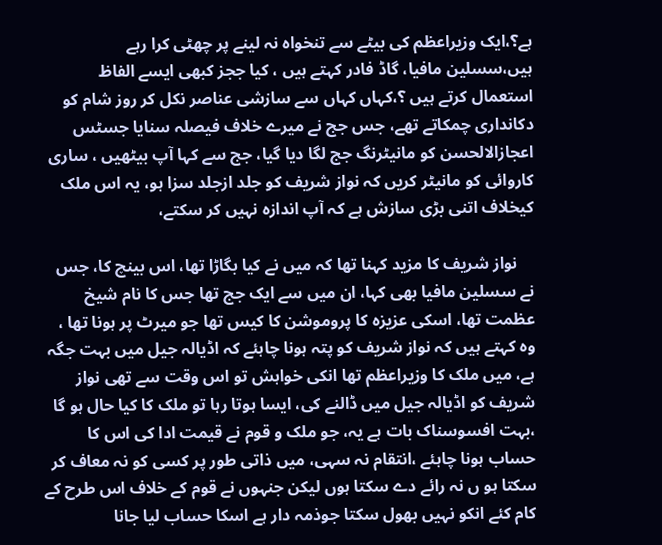ہے؟،ایک وزیراعظم کی بیٹے سے تنخواہ نہ لینے پر چھٹی کرا رہے ہیں،سسلین مافیا، گاڈ فادر کہتے ہیں ، کیا ججز کبھی ایسے الفاظ استعمال کرتے ہیں ؟،کہاں کہاں سے سازشی عناصر نکل کر روز شام کو دکانداری چمکاتے تھے، جس جج نے میرے خلاف فیصلہ سنایا جسٹس اعجازالالحسن کو مانیٹرنگ جج لگا دیا گیا، جج سے کہا آپ بیٹھیں ، ساری کاروائی کو مانیٹر کریں کہ نواز شریف کو جلد ازجلد سزا ہو، یہ اس ملک کیخلاف اتنی بڑی سازش ہے کہ آپ اندازہ نہیں کر سکتے،

    نواز شریف کا مزید کہنا تھا کہ میں نے کیا بگاڑا تھا، اس بینچ کا، جس نے سسلین مافیا بھی کہا، ان میں سے ایک جج تھا جس کا نام شیخ عظمت تھا، اسکی عزیزہ کا پروموشن کا کیس تھا جو میرٹ پر ہونا تھا ، وہ کہتے ہیں کہ نواز شریف کو پتہ ہونا چاہئے کہ اڈیالہ جیل میں بہت جگہ ہے، میں ملک کا وزیراعظم تھا انکی خواہش تو اس وقت سے تھی نواز شریف کو اڈیالہ جیل میں ڈالنے کی، ایسا ہوتا رہا تو ملک کا کیا حال ہو گا ،بہت افسوسناک بات ہے یہ، جو ملک و قوم نے قیمت ادا کی اس کا حساب ہونا چاہئے ،انتقام نہ سہی، میں ذاتی طور پر کسی کو نہ معاف کر سکتا ہو ں نہ رائے دے سکتا ہوں لیکن جنہوں نے قوم کے خلاف اس طرح کے کام کئے انکو نہیں بھول سکتا جوذمہ دار ہے اسکا حساب لیا جانا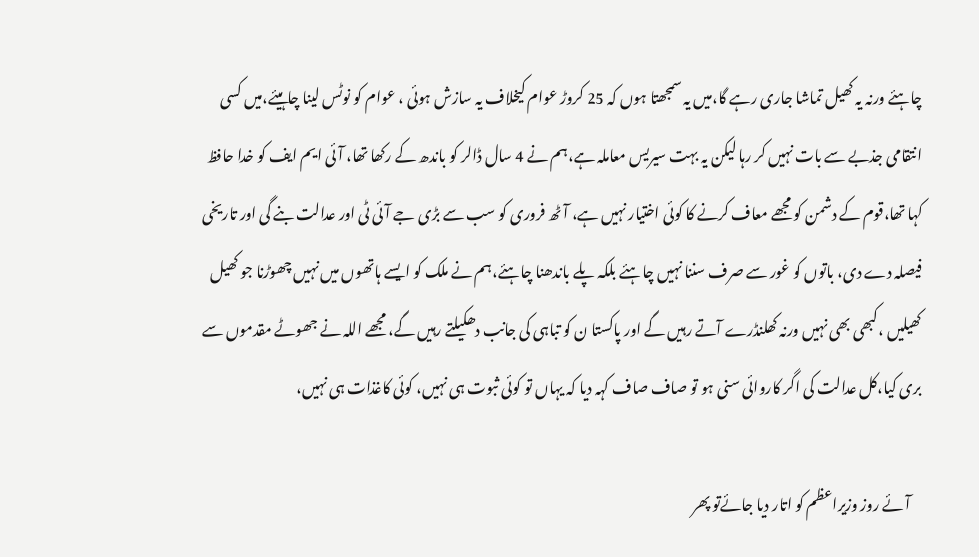چاہئے ورنہ یہ کھیل تماشا جاری رہے گا،میں یہ سمجھتا ہوں کہ 25 کروڑ عوام کیخلاف یہ سازش ہوئی ، عوام کو نوٹس لینا چاہیئے،میں کسی انتقامی جذبے سے بات نہیں کر رہا لیکن یہ بہت سیریس معاملہ ہے،ہم نے 4 سال ڈالر کو باندھ کے رکھا تھا، آئی ایم ایف کو خدا حافظ کہا تھا،قوم کے دشمن کو مجھے معاف کرنے کا کوئی اختیار نہیں ہے، آٹھ فروری کو سب سے بڑی جے آئی ٹی اور عدالت بنے گی اور تاریخی فیصلہ دے دی، باتوں کو غور سے صرف سننا نہیں چاہئے بلکہ پلے باندھنا چاہئے،ہم نے ملک کو ایسے ہاتھوں میں نہیں چھوڑنا جو کھیل کھیلیں ،کبھی بھی نہیں ورنہ کھلنڈرے آتے رہیں گے اور پاکستا ن کو تباہی کی جانب دھکیلتے رہیں گے، مجھے اللہ نے جھوٹے مقدموں سے بری کیا،کل عدالت کی اگر کاروائی سنی ہو تو صاف صاف کہہ دیا کہ یہاں تو کوئی ثبوت ہی نہیں، کوئی کاغذات ہی نہیں،

    آئے روز وزیراعظم کو اتار دیا جائےتو پھر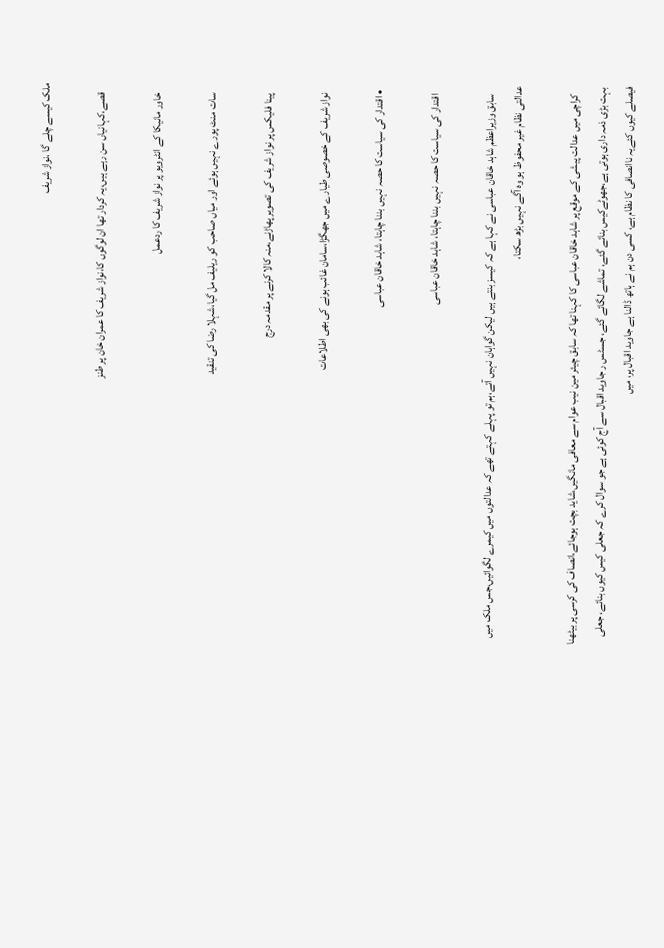ملک کیسے چلے گا ،نواز شریف

    قصے،کہانیاں سن رہے ہیں،یہ کردار تھا ان لوگوں کا،نواز شریف کا عمران خان پر طنز

    خاور مانیکا کے انٹرویو پر نواز شریف کا ردعمل

    سات منٹ پورے نہیں ہوئے اور میاں صاحب کو ریلیف مل گیا،شہلا رضا کی تنقید

    پینا فلیکس پر نواز شریف کی تصویر پھاڑنے،منہ کالا کرنے پر مقدمہ درج

    نواز شریف کے خصوصی طیارے میں جھگڑا،سامان غائب ہونے کی بھی اطلاعات

  • اقتدار کی سیاست کا حصہ نہیں بننا چاہتا، شاہد خاقان عباسی

    اقتدار کی سیاست کا حصہ نہیں بننا چاہتا، شاہد خاقان عباسی

    سابق وزیراعظم شاہد خاقان عباسی نے کہا ہے کہ کیسز بنتے ہیں لیکن گواہان نہیں آتے،ہم تو پہلے کہتے تھے کہ عدالتوں میں کیمرے لگوائیں،جس ملک میں عدالتی نظام غیر محفوظ ہو وہ آگے نہیں بڑھ سکتا،

    کراچی میں عدالت پیشی کے موقع پر شاہد خاقان عباسی کا کہنا تھا کہ سابق چیئر مین نیب عوام سے معافی مانگیں،شاید بچت ہوجائے،انصاف کی کرسی پر بیٹھنا بہت بڑی ذمہ داری ہوتی ہے،جھوٹےکیس بنائے گئے، تماشے لگائے گئے، جسٹس ر جاوید اقبال سے آج کوئی ہے جو سوال کرے کہ جعلی کیس کیوں بنائے، جعلی فیصلے کیوں کئےیہ ناانصافی کا نظام ہے، کسی دن ہم نے ہاتھ ڈالنا ہے جاوید اقبال پر، میں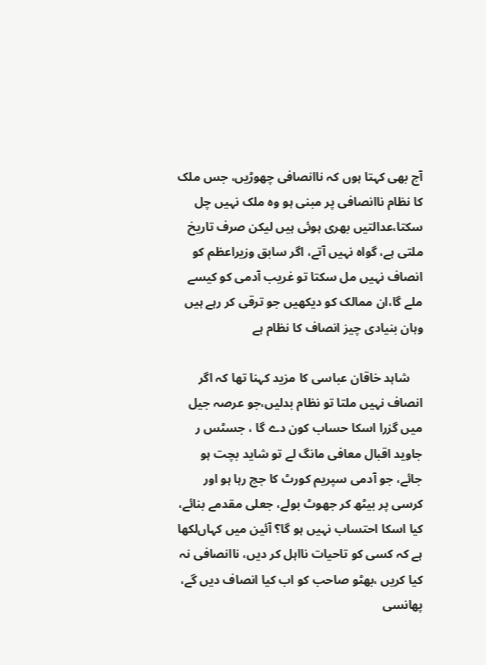آج بھی کہتا ہوں کہ ناانصافی چھوڑیں، جس ملک کا نظام ناانصافی پر مبنی ہو وہ ملک نہیں چل سکتا،عدالتیں بھری ہوئی ہیں لیکن صرف تاریخ ملتی ہے، گواہ نہیں آتے، اگر سابق وزیراعظم کو انصاف نہیں مل سکتا تو غریب آدمی کو کیسے ملے گا،ان ممالک کو دیکھیں جو ترقی کر رہے ہیں وہان بنیادی چیز انصاف کا نظام ہے

    شاہد خاقان عباسی کا مزید کہنا تھا کہ اگر انصاف نہیں ملتا تو نظام بدلیں،جو عرصہ جیل میں گزرا اسکا حساب کون دے گا ، جسٹس ر جاوید اقبال معافی مانگ لے تو شاید بچت ہو جائے، جو آدمی سپریم کورٹ کا جج رہا ہو اور کرسی پر بیٹھ کر جھوٹ بولے، جعلی مقدمے بنائے، کیا اسکا احتساب نہیں ہو گا؟ آئین میں کہاں‌لکھا ہے کہ کسی کو تاحیات نااہل کر دیں، ناانصافی نہ کیا کریں ،بھٹو صاحب کو اب کیا انصاف دیں گے، پھانسی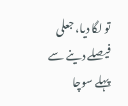تو لگا دیا، جعلی فیصلے دینے سے پہلے سوچا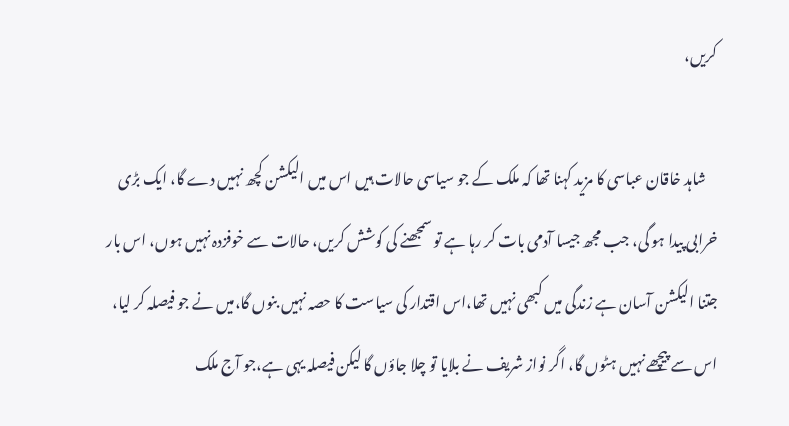کریں،

    شاہد خاقان عباسی کا مزید کہنا تھا کہ ملک کے جو سیاسی حالات ہیں اس میں الیکشن کچھ نہیں دے گا، ایک بڑی خرابی پیدا ہو گی، جب مجھ جیسا آدمی بات کر رہا ہے تو سمجھنے کی کوشش کریں، حالات سے خوفزدہ نہیں ہوں، اس بار جتنا الیکشن آسان ہے زندگی میں کبھی نہیں تھا،اس اقتدار کی سیاست کا حصہ نہیں بنوں گا،میں نے جو فیصلہ کر لیا، اس سے پیچھے نہیں ہٹوں گا، اگر نواز شریف نے بلایا تو چلا جاؤں گا لیکن فیصلہ یہی ہے،جو آج ملک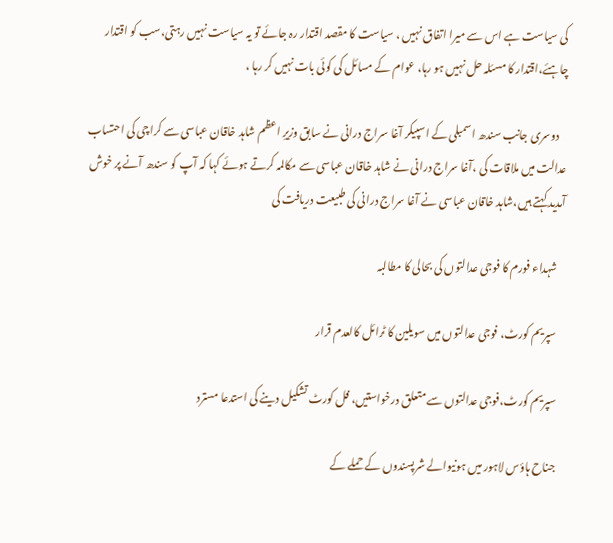کی سیاست ہے اس سے میرا اتفاق نہیں ، سیاست کا مقصد اقتدار رہ جائے تو یہ سیاست نہیں رہتی،سب کو اقتدار چاہئے،اقتدار کا مسئلہ حل نہیں ہو رہا، عوام کے مسائل کی کوئی بات نہیں کر رہا ،

    دوسری جانب سندھ اسمبلی کے اسپیکر آغا سراج درانی نے سابق وزیرِ اعظم شاہد خاقان عباسی سے کراچی کی احتساب عدالت میں ملاقات کی ،آغا سراج درانی نے شاہد خاقان عباسی سے مکالمہ کرتے ہوئے کہا کہ آپ کو سندھ آنے پر خوش آمدید کہتے ہیں،شاہد خاقان عباسی نے آغا سراج درانی کی طبیعت دریافت کی

    شہداء فورم کا فوجی عدالتوں کی بحالی کا مطالبہ

    سپریم کورٹ، فوجی عدالتوں میں سویلین کا ٹرائل کالعدم قرار

    سپریم کورٹ،فوجی عدالتوں سے متعلق درخواستیں، فل کورٹ تشکیل دینے کی استدعا مسترد

    جناح ہاؤس لاہور میں ہونیوالے شرپسندوں کے حملے کے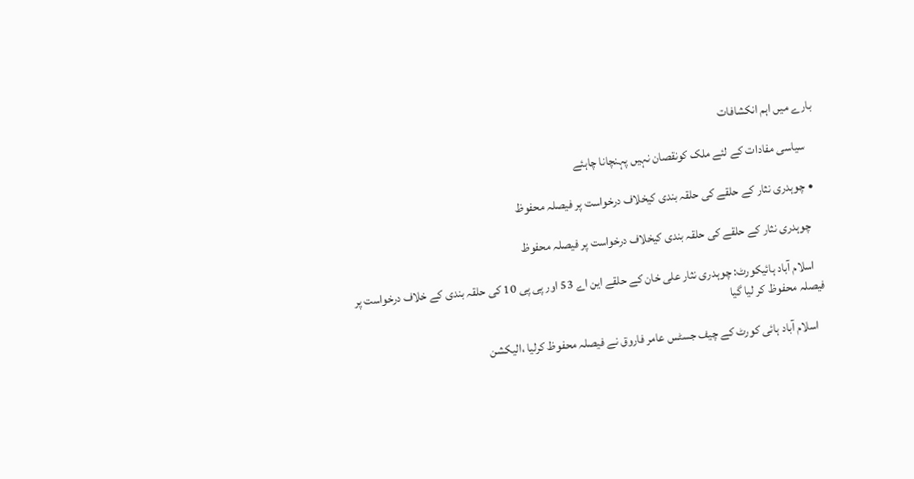بارے میں اہم انکشافات

    سیاسی مفادات کے لئے ملک کونقصان نہیں پہنچانا چاہئے

  • چوہدری نثار کے حلقے کی حلقہ بندی کیخلاف درخواست پر فیصلہ محفوظ

    چوہدری نثار کے حلقے کی حلقہ بندی کیخلاف درخواست پر فیصلہ محفوظ

    اسلام آباد ہائیکورٹ: چوہدری نثار علی خان کے حلقے این اے 53 اور پی پی 10 کی حلقہ بندی کے خلاف درخواست پر فیصلہ محفوظ کر لیا گیا

    اسلام آباد ہائی کورٹ کے چیف جسٹس عامر فاروق نے فیصلہ محفوظ کرلیا ،الیکشن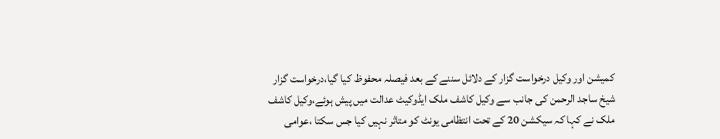کمیشن اور وکیل درخواست گزار کے دلائل سننے کے بعد فیصلہ محفوظ کیا گیا،درخواست گزار شیخ ساجد الرحمن کی جانب سے وکیل کاشف ملک ایڈوکیٹ عدالت میں پیش ہوئے،وکیل کاشف ملک نے کہا کہ سیکشن 20 کے تحت انتظامی یونٹ کو متاثر نہیں کیا جس سکتا ،عوامی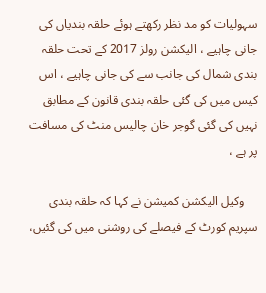سہولیات کو مد نظر رکھتے ہوئے حلقہ بندیاں کی جانی چاہیے ، الیکشن رولز 2017 کے تحت حلقہ بندی شمال کی جانب سے کی جانی چاہیے ، اس کیس میں کی گئی حلقہ بندی قانون کے مطابق نہیں کی گئی گوجر خان چالیس منٹ کی مسافت پر ہے ،

    وکیل الیکشن کمیشن نے کہا کہ حلقہ بندی سپریم کورٹ کے فیصلے کی روشنی میں کی گئیں،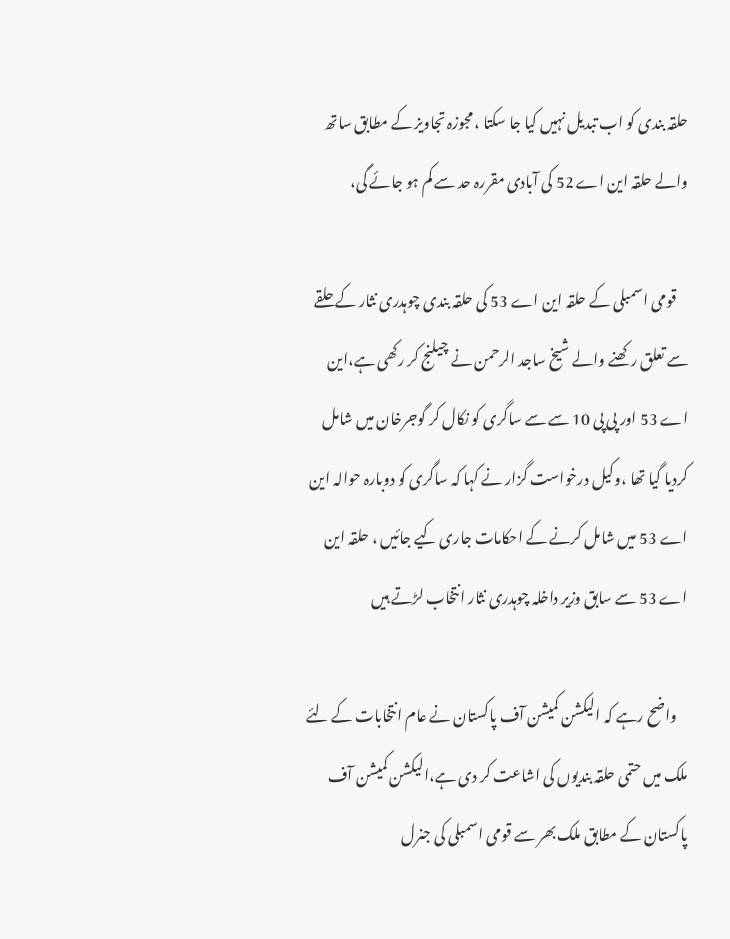حلقہ بندی کو اب تبدیل نہیں کیا جا سکتا ، مجوزہ تجاویز کے مطابق ساتھ والے حلقہ این اے 52 کی آبادی مقررہ حد سے کم ہو جائے گی،

    قومی اسمبلی کے حلقہ این اے 53 کی حلقہ بندی چوہدری نثار کے حلقے سے تعلق رکھنے والے شیخ ساجد الرحمن نے چیلنج کر رکھی ہے،این اے 53 اور پی پی 10 سے سے ساگری کو نکال کر گوجرخان میں شامل کردیا گیا تھا ،وکیل درخواست گزار نے کہا کہ ساگری کو دوبارہ حوالہ این اے 53 میں شامل کرنے کے احکامات جاری کیے جائیں ، حلقہ این اے 53 سے سابق وزیر داخلہ چوہدری نثار انتخاب لڑتے ہیں

    واضح رہے کہ الیکشن کمیشن آف پاکستان نے عام انتخابات کے لئے ملک میں حتمی حلقہ بندیوں کی اشاعت کر دی ہے،الیکشن کمیشن آف پاکستان کے مطابق ملک بھر سے قومی اسمبلی کی جنرل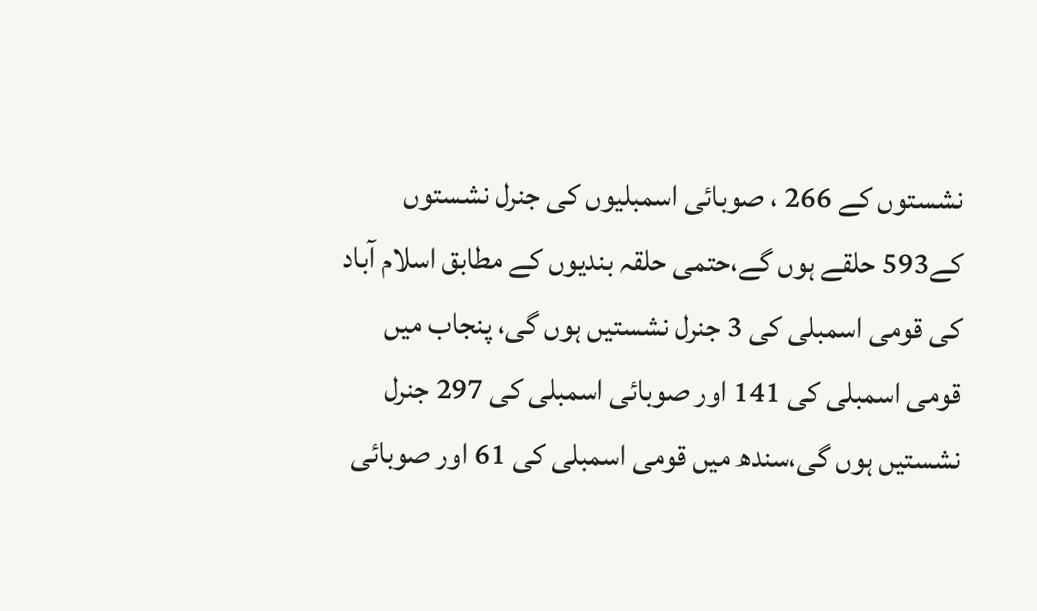نشستوں کے 266 ، صوبائی اسمبلیوں کی جنرل نشستوں کے593 حلقے ہوں گے،حتمی حلقہ بندیوں کے مطابق اسلام آباد کی قومی اسمبلی کی 3 جنرل نشستیں ہوں گی، پنجاب میں قومی اسمبلی کی 141 اور صوبائی اسمبلی کی 297 جنرل نشستیں ہوں گی،سندھ میں قومی اسمبلی کی 61 اور صوبائی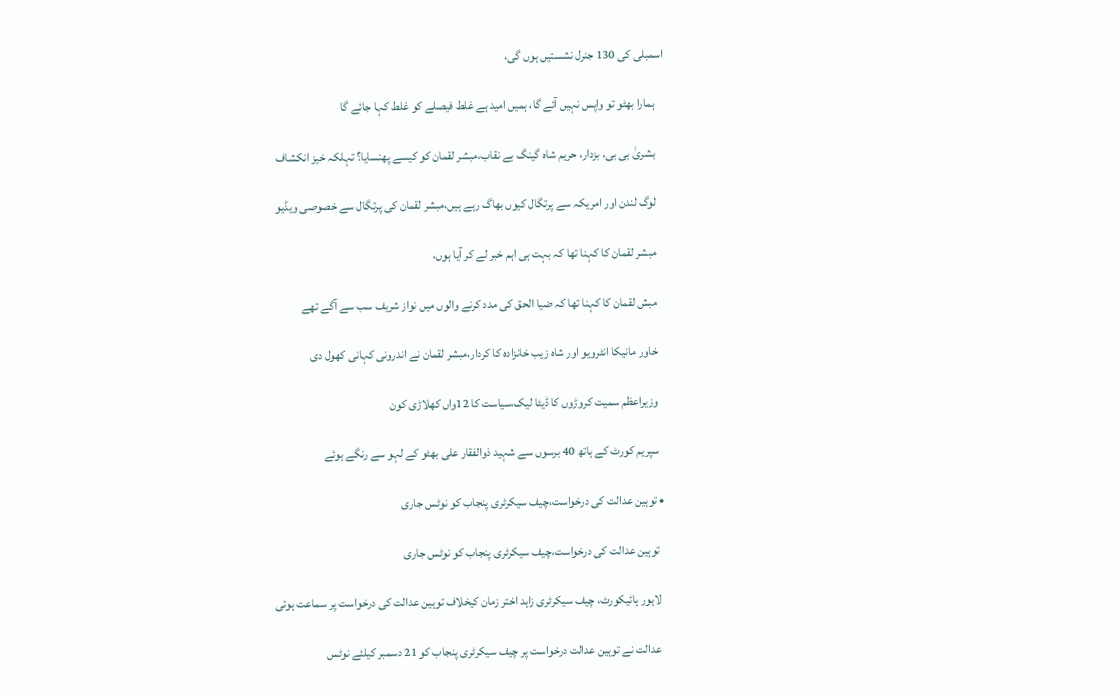اسمبلی کی 130 جنرل نشستیں ہوں گی،

    ہمارا بھٹو تو واپس نہیں آئے گا، ہمیں امید ہے غلط فیصلے کو غلط کہا جائے گا

    بشریٰ بی بی، بزدار، حریم شاہ گینگ بے نقاب،مبشر لقمان کو کیسے پھنسایا؟ تہلکہ خیز انکشاف

    لوگ لندن اور امریکہ سے پرتگال کیوں بھاگ رہے ہیں،مبشر لقمان کی پرتگال سے خصوصی ویڈیو

    مبشر لقمان کا کہنا تھا کہ بہت ہی اہم خبر لے کر آیا ہوں،

    مبش لقمان کا کہنا تھا کہ ضیا الحق کی مدد کرنے والوں میں نواز شریف سب سے آگے تھے

    خاور مانیکا انٹرویو اور شاہ زیب خانزادہ کا کردار،مبشر لقمان نے اندرونی کہانی کھول دی

    وزیراعظم سمیت کروڑوں کا ڈیٹا لیک،سیاست کا 12واں کھلاڑی کون

    سپریم کورٹ کے ہاتھ 40 برسوں سے شہید ذوالفقار علی بھٹو کے لہو سے رنگے ہوئے

  • توہین عدالت کی درخواست،چیف سیکرٹری پنجاب کو نوٹس جاری

    توہین عدالت کی درخواست،چیف سیکرٹری پنجاب کو نوٹس جاری

    لاہور ہائیکورٹ، چیف سیکرٹری زاہد اختر زمان کیخلاف توہین عدالت کی درخواست پر سماعت ہوئی

    عدالت نے توہین عدالت درخواست پر چیف سیکرٹری پنجاب کو 21 دسمبر کیلئے نوٹس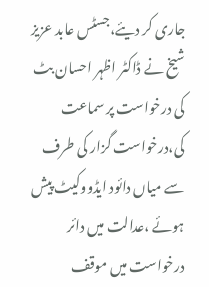جاری کر دیئے،جسٹس عابد عزیز شیخ نے ڈاکٹر اظہر احسان بٹ کی درخواست پر سماعت کی،درخواست گزار کی طرف سے میاں دائود ایڈووکیٹ پیش ہوئے ،عدالت میں دائر درخواست میں موقف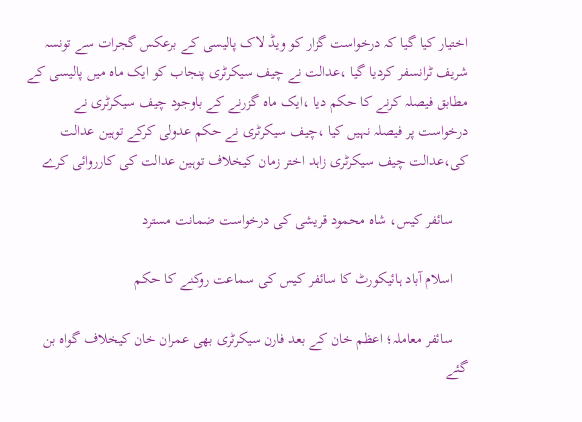اختیار کیا گیا کہ درخواست گزار کو ویڈ لاک پالیسی کے برعکس گجرات سے تونسہ شریف ٹرانسفر کردیا گیا ،عدالت نے چیف سیکرٹری پنجاب کو ایک ماہ میں پالیسی کے مطابق فیصلہ کرنے کا حکم دیا ،ایک ماہ گزرنے کے باوجود چیف سیکرٹری نے درخواست پر فیصلہ نہیں کیا ،چیف سیکرٹری نے حکم عدولی کرکے توہین عدالت کی،عدالت چیف سیکرٹری زاہد اختر زمان کیخلاف توہین عدالت کی کارروائی کرے

    سائفر کیس، شاہ محمود قریشی کی درخواست ضمانت مسترد

    اسلام آباد ہائیکورٹ کا سائفر کیس کی سماعت روکنے کا حکم

    سائفر معاملہ؛ اعظم خان کے بعد فارن سیکرٹری بھی عمران خان کیخلاف گواہ بن گئے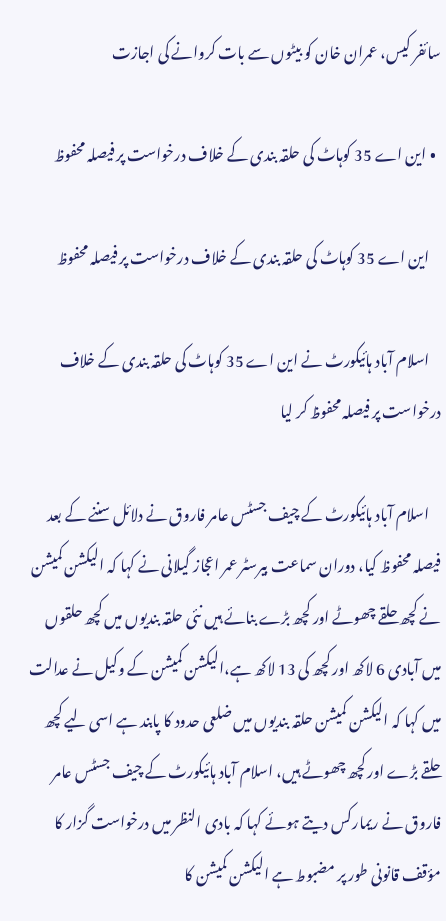سائفر کیس، عمران خان کو بیٹوں سے بات کروانے کی اجازت

  • این اے 35 کوہاٹ کی حلقہ بندی کے خلاف درخواست پر فیصلہ محفوظ

    این اے 35 کوہاٹ کی حلقہ بندی کے خلاف درخواست پر فیصلہ محفوظ

    اسلام آباد ہائیکورٹ نے این اے 35 کوہاٹ کی حلقہ بندی کے خلاف درخواست پر فیصلہ محفوظ کر لیا

    اسلام آباد ہائیکورٹ کے چیف جسٹس عامر فاروق نے دلائل سننے کے بعد فیصلہ محفوظ کیا، دوران سماعت بیرسٹر عمر اعجاز گیلانی نے کہا کہ الیکشن کمیشن نے کچھ حلقے چھوٹے اور کچھ بڑے بنائے ہیں نئی حلقہ بندیوں میں کچھ حلقوں میں آبادی 6 لاکھ اور کچھ کی 13 لاکھ ہے،الیکشن کمیشن کے وکیل نے عدالت میں کہا کہ الیکشن کمیشن حلقہ بندیوں میں ضلعی حدود کا پابند ہے اسی لیے کچھ حلقے بڑے اور کچھ چھوٹے ہیں، اسلام آباد ہائیکورٹ کے چیف جسٹس عامر فاروق نے ریمارکس دیتے ہوئے کہا کہ بادی النظر میں درخواست گزار کا مؤقف قانونی طور پر مضبوط ہے الیکشن کمیشن کا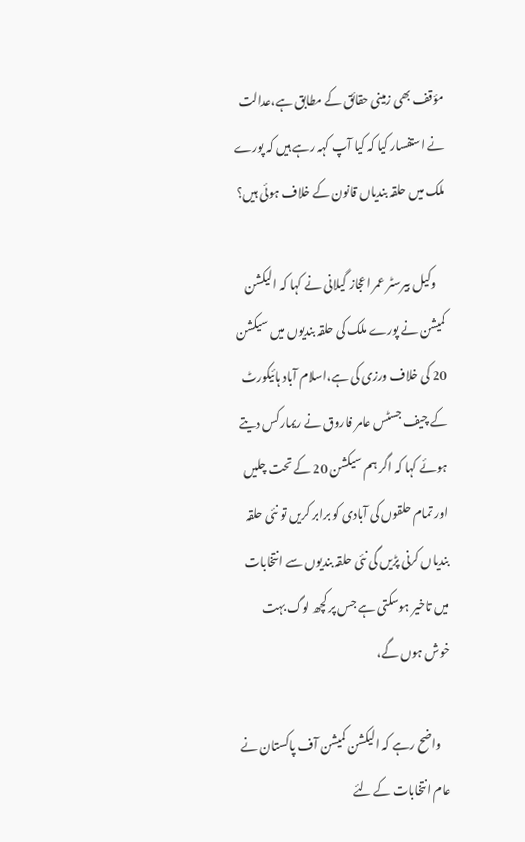مؤقف بھی زمینی حقائق کے مطابق ہے،عدالت نے استفسار کیا کہ کیا آپ کہہ رہے ہیں کہ پورے ملک میں حلقہ بندیاں قانون کے خلاف ہوئی ہیں؟

    وکیل بیرسٹر عمر اعجاز گیلانی نے کہا کہ الیکشن کمیشن نے پورے ملک کی حلقہ بندیوں میں سیکشن 20 کی خلاف ورزی کی ہے،اسلام آباد ہائیکورٹ کے چیف جسٹس عامر فاروق نے ریمارکس دیتے ہوئے کہا کہ اگر ہم سیکشن 20 کے تحت چلیں اور تمام حلقوں کی آبادی کو برابر کریں تو نئی حلقہ بندیاں کرنی پڑیں گی نئی حلقہ بندیوں سے انتخابات میں تاخیر ہوسکتی ہے جس پر کچھ لوگ بہت خوش ہوں گے،

    واضح رہے کہ الیکشن کمیشن آف پاکستان نے عام انتخابات کے لئے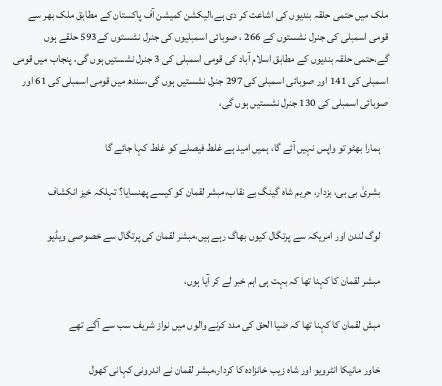ملک میں حتمی حلقہ بندیوں کی اشاعت کر دی ہے،الیکشن کمیشن آف پاکستان کے مطابق ملک بھر سے قومی اسمبلی کی جنرل نشستوں کے 266 ، صوبائی اسمبلیوں کی جنرل نشستوں کے593 حلقے ہوں گے،حتمی حلقہ بندیوں کے مطابق اسلام آباد کی قومی اسمبلی کی 3 جنرل نشستیں ہوں گی، پنجاب میں قومی اسمبلی کی 141 اور صوبائی اسمبلی کی 297 جنرل نشستیں ہوں گی،سندھ میں قومی اسمبلی کی 61 اور صوبائی اسمبلی کی 130 جنرل نشستیں ہوں گی،

    ہمارا بھٹو تو واپس نہیں آئے گا، ہمیں امید ہے غلط فیصلے کو غلط کہا جائے گا

    بشریٰ بی بی، بزدار، حریم شاہ گینگ بے نقاب،مبشر لقمان کو کیسے پھنسایا؟ تہلکہ خیز انکشاف

    لوگ لندن اور امریکہ سے پرتگال کیوں بھاگ رہے ہیں،مبشر لقمان کی پرتگال سے خصوصی ویڈیو

    مبشر لقمان کا کہنا تھا کہ بہت ہی اہم خبر لے کر آیا ہوں،

    مبش لقمان کا کہنا تھا کہ ضیا الحق کی مدد کرنے والوں میں نواز شریف سب سے آگے تھے

    خاور مانیکا انٹرویو اور شاہ زیب خانزادہ کا کردار،مبشر لقمان نے اندرونی کہانی کھول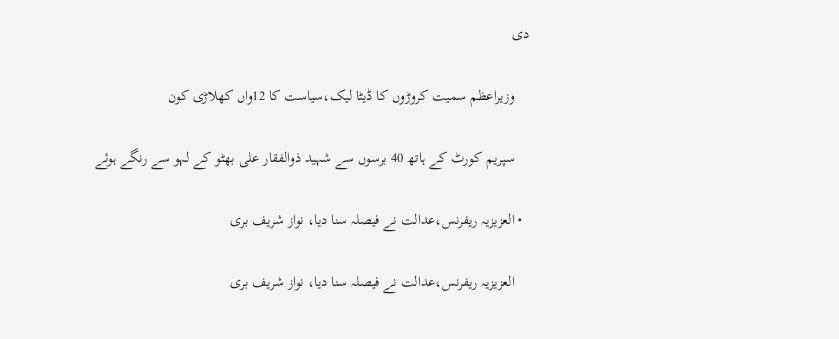دی

    وزیراعظم سمیت کروڑوں کا ڈیٹا لیک،سیاست کا 12واں کھلاڑی کون

    سپریم کورٹ کے ہاتھ 40 برسوں سے شہید ذوالفقار علی بھٹو کے لہو سے رنگے ہوئے

  • العزیزیہ ریفرنس،عدالت نے فیصلہ سنا دیا، نواز شریف بری

    العزیزیہ ریفرنس،عدالت نے فیصلہ سنا دیا، نواز شریف بری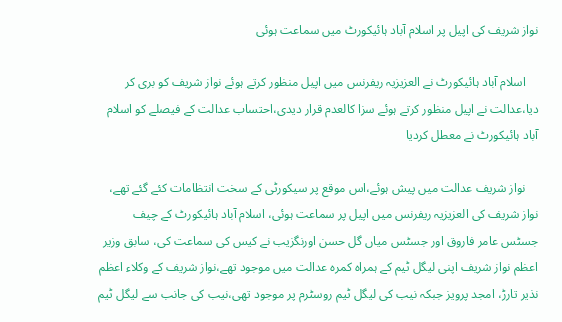نواز شریف کی اپیل پر اسلام آباد ہائیکورٹ میں سماعت ہوئی

    اسلام آباد ہائیکورٹ نے العزیزیہ ریفرنس میں اپیل منظور کرتے ہوئے نواز شریف کو بری کر دیا،عدالت نے اپیل منظور کرتے ہوئے سزا کالعدم قرار دیدی،احتساب عدالت کے فیصلے کو اسلام آباد ہائیکورٹ نے معطل کردیا

    نواز شریف عدالت میں پیش ہوئے،اس موقع پر سیکورٹی کے سخت انتظامات کئے گئے تھے، نواز شریف کی العزیزیہ ریفرنس میں اپیل پر سماعت ہوئی، اسلام آباد ہائیکورٹ کے چیف جسٹس عامر فاروق اور جسٹس میاں گل حسن اورنگزیب نے کیس کی سماعت کی، سابق وزیر اعظم نواز شریف اپنی لیگل ٹیم کے ہمراہ کمرہ عدالت میں موجود تھے،نواز شریف کے وکلاء اعظم نذیر تارڑ، امجد پرویز جبکہ نیب کی لیگل ٹیم روسٹرم پر موجود تھی،نیب کی جانب سے لیگل ٹیم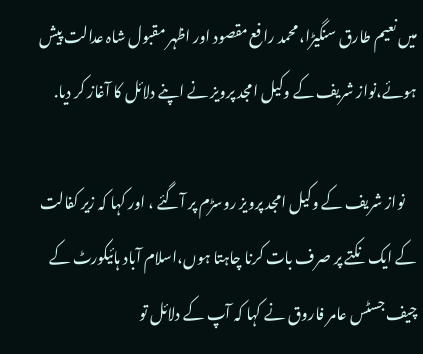میں نعیم طارق سنگیڑا، محمد رافع مقصود اور اظہر مقبول شاہ عدالت پیش ہوئے،نواز شریف کے وکیل امجد پرویز نے اپنے دلائل کا آغاز کر دیا.

    نواز شریف کے وکیل امجد پرویز روسڑم پر آگئے ، اور کہا کہ زیر کفالت کے ایک نکتے پر صرف بات کرنا چاہتا ہوں،اسلام آباد ہائیکورٹ کے چیف جسٹس عامر فاروق نے کہا کہ آپ کے دلائل تو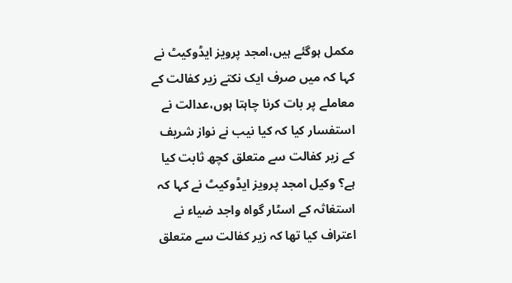مکمل ہوگئے ہیں،امجد پرویز ایڈوکیٹ نے کہا کہ میں صرف ایک نکتے زیر کفالت کے معاملے پر بات کرنا چاہتا ہوں،عدالت نے استفسار کیا کہ کیا نیب نے نواز شریف کے زیر کفالت سے متعلق کچھ ثابت کیا ہے؟ وکیل امجد پرویز ایڈوکیٹ نے کہا کہ استغاثہ کے اسٹار گواہ واجد ضیاء نے اعتراف کیا تھا کہ زیر کفالت سے متعلق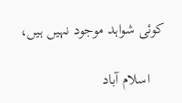کوئی شواہد موجود نہیں ہیں،

    اسلام آباد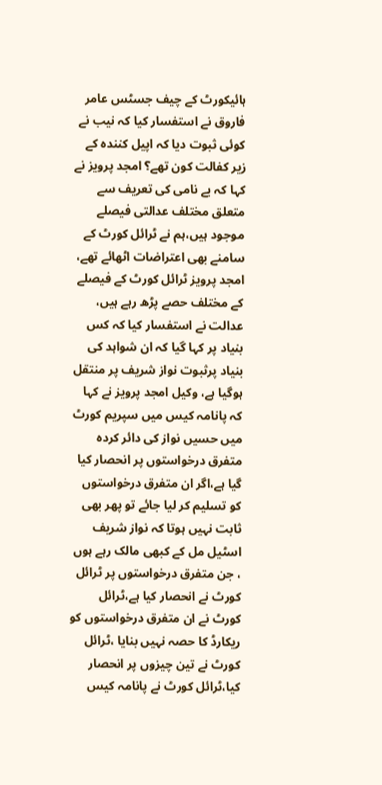ہائیکورٹ کے چیف جسٹس عامر فاروق نے استفسار کیا کہ نیب نے کوئی ثبوت دیا کہ اپیل کنندہ کے زیر کفالت کون تھے؟ امجد پرویز نے کہا کہ بے نامی کی تعریف سے متعلق مختلف عدالتی فیصلے موجود ہیں،ہم نے ٹرائل کورٹ کے سامنے بھی اعتراضات اٹھائے تھے، امجد پرویز ٹرائل کورٹ کے فیصلے کے مختلف حصے پڑھ رہے ہیں، عدالت نے استفسار کیا کہ کس بنیاد پر کہا گیا کہ ان شواہد کی بنیاد پرثبوت نواز شریف پر منتقل ہوگیا ہے، وکیل امجد پرویز نے کہا کہ پانامہ کیس میں سپریم کورٹ میں حسیں نواز کی دائر کردہ متفرق درخواستوں پر انحصار کیا گیا ہے،اگر ان متفرق درخواستوں کو تسلیم کر لیا جائے تو پھر بھی ثابت نہیں ہوتا کہ نواز شریف اسٹیل مل کے کبھی مالک رہے ہوں ، جن متفرق درخواستوں پر ٹرائل کورٹ نے انحصار کیا ہے،ٹرائل کورٹ نے ان متفرق درخواستوں کو ریکارڈ کا حصہ نہیں بنایا ،ٹرائل کورٹ نے تین چیزوں پر انحصار کیا،ٹرائل کورٹ نے پانامہ کیس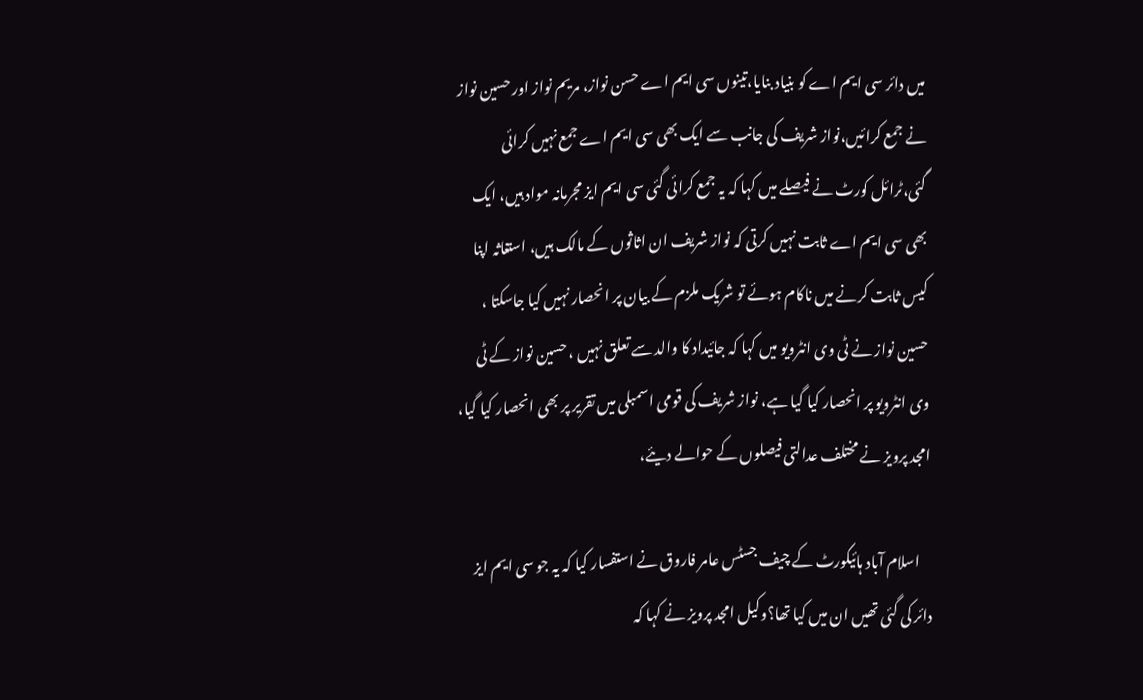میں دائر سی ایم اے کو بنیاد بنایا،تینوں سی ایم اے حسن نواز، مریم نواز اور حسین نواز نے جمع کرائیں،نواز شریف کی جانب سے ایک بھی سی ایم اے جمع نہیں کرائی گئی،ٹرائل کورٹ نے فیصلے میں کہا کہ یہ جمع کرائی گئی سی ایم ایز مجرمانہ مواد ہیں، ایک بھی سی ایم اے ثابت نہیں کرتی کہ نواز شریف ان اثاثوں کے مالک ہیں، استغاثہ اپنا کیس ثابت کرنے میں ناکام ہوئے تو شریک ملزم کے بیان پر انحصار نہیں کیا جاسکتا ، حسین نواز نے ٹی وی انٹرویو میں کہا کہ جائیداد کا والد سے تعلق نہیں ، حسین نواز کے ٹی وی انٹرویو پر انحصار کیا گیا ہے، نواز شریف کی قومی اسمبلی میں تقریر پر بھی انحصار کیا گیا، امجد پرویز نے مختلف عدالتی فیصلوں کے حوالے دیئے،

    اسلام آباد ہائیکورٹ کے چیف جسٹس عامر فاروق نے استفسار کیا کہ یہ جو سی ایم ایز دائر کی گئی تھیں ان میں کیا تھا؟وکیل امجد پرویز نے کہا کہ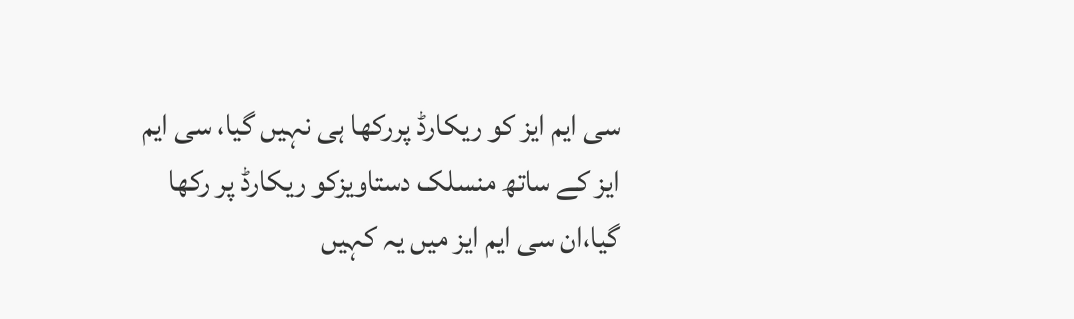سی ایم ایز کو ریکارڈ پررکھا ہی نہیں گیا، سی ایم ایز کے ساتھ منسلک دستاویزکو ریکارڈ پر رکھا گیا،ان سی ایم ایز میں یہ کہیں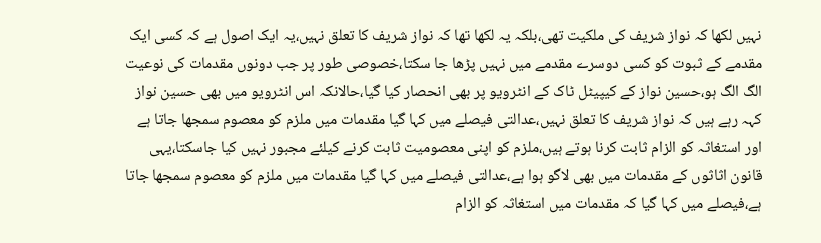نہیں لکھا کہ نواز شریف کی ملکیت تھی،بلکہ یہ لکھا تھا کہ نواز شریف کا تعلق نہیں،یہ ایک اصول ہے کہ کسی ایک مقدمے کے ثبوت کو کسی دوسرے مقدمے میں نہیں پڑھا جا سکتا،خصوصی طور پر جب دونوں مقدمات کی نوعیت الگ الگ ہو،حسین نواز کے کیپیٹل ٹاک کے انٹرویو پر بھی انحصار کیا گیا،حالانکہ اس انٹرویو میں بھی حسین نواز کہہ رہے ہیں کہ نواز شریف کا تعلق نہیں،عدالتی فیصلے میں کہا گیا مقدمات میں ملزم کو معصوم سمجھا جاتا ہے اور استغاثہ کو الزام ثابت کرنا ہوتے ہیں،ملزم کو اپنی معصومیت ثابت کرنے کیلئے مجبور نہیں کیا جاسکتا،یہی قانون اثاثوں کے مقدمات میں بھی لاگو ہوا ہے،عدالتی فیصلے میں کہا گیا مقدمات میں ملزم کو معصوم سمجھا جاتا ہے،فیصلے میں کہا گیا کہ مقدمات میں استغاثہ کو الزام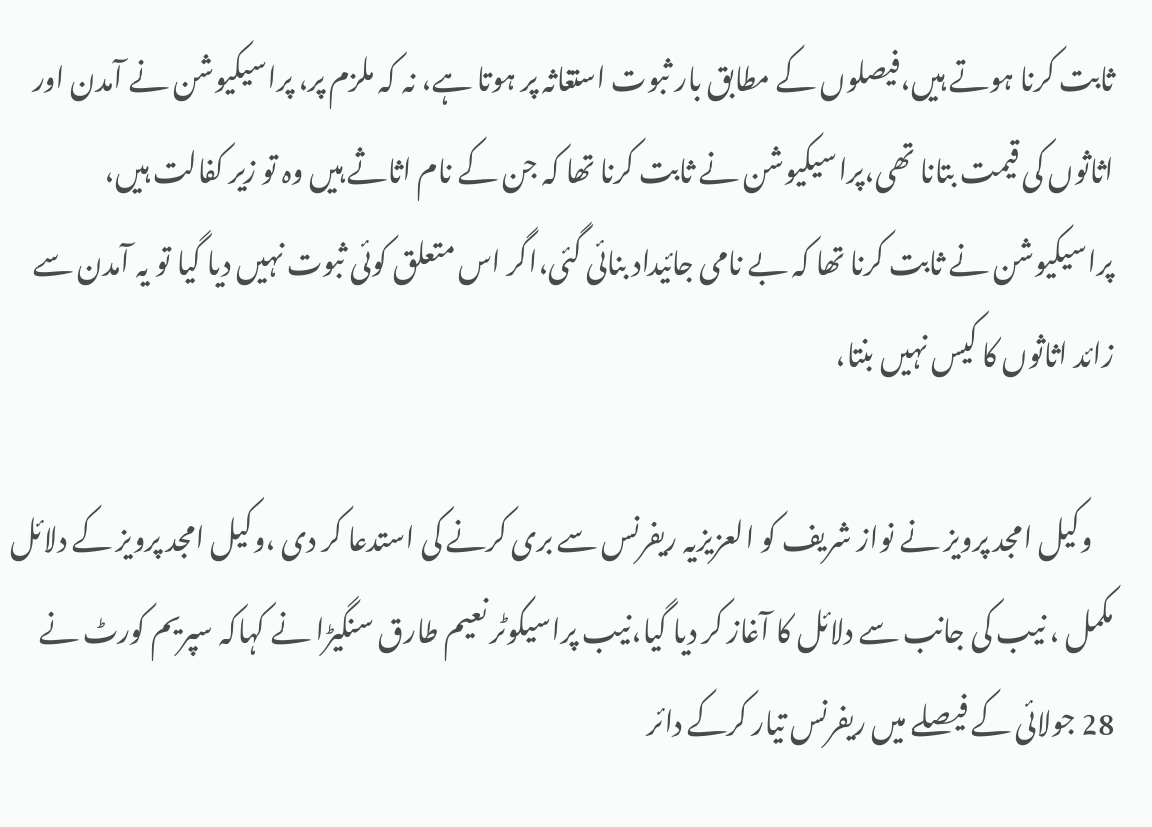ثابت کرنا ہوتے ہیں،فیصلوں کے مطابق بار ثبوت استغاثہ پر ہوتا ہے، نہ کہ ملزم پر، پراسیکیوشن نے آمدن اور اثاثوں کی قیمت بتانا تھی،پراسیکیوشن نے ثابت کرنا تھا کہ جن کے نام اثاثے ہیں وہ تو زیر کفالت ہیں، پراسیکیوشن نے ثابت کرنا تھا کہ بے نامی جائیداد بنائی گئی،اگر اس متعلق کوئی ثبوت نہیں دیا گیا تو یہ آمدن سے زائد اثاثوں کا کیس نہیں بنتا،

    وکیل امجد پرویز نے نواز شریف کو العزیزیہ ریفرنس سے بری کرنے کی استدعا کر دی ،وکیل امجد پرویز کے دلائل مکمل ، نیب کی جانب سے دلائل کا آغاز کر دیا گیا،نیب پراسیکوٹر نعیم طارق سنگیڑا نے کہاکہ سپریم کورٹ نے 28 جولائی کے فیصلے میں ریفرنس تیار کرکے دائر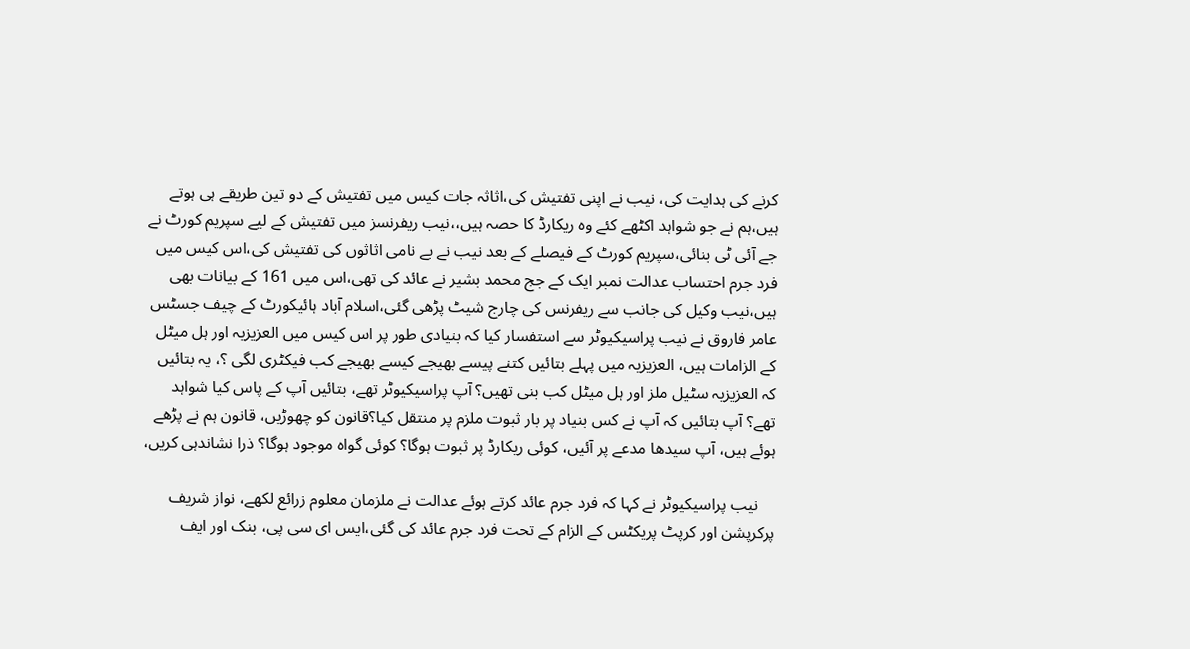کرنے کی ہدایت کی، نیب نے اپنی تفتیش کی،اثاثہ جات کیس میں تفتیش کے دو تین طریقے ہی ہوتے ہیں،ہم نے جو شواہد اکٹھے کئے وہ ریکارڈ کا حصہ ہیں،،نیب ریفرنسز میں تفتیش کے لیے سپریم کورٹ نے جے آئی ٹی بنائی،سپریم کورٹ کے فیصلے کے بعد نیب نے بے نامی اثاثوں کی تفتیش کی،اس کیس میں فرد جرم احتساب عدالت نمبر ایک کے جج محمد بشیر نے عائد کی تھی،اس میں 161 کے بیانات بھی ہیں،نیب وکیل کی جانب سے ریفرنس کی چارج شیٹ پڑھی گئی،اسلام آباد ہائیکورٹ کے چیف جسٹس عامر فاروق نے نیب پراسیکیوٹر سے استفسار کیا کہ بنیادی طور پر اس کیس میں العزیزیہ اور ہل میٹل کے الزامات ہیں، العزیزیہ میں پہلے بتائیں کتنے پیسے بھیجے کیسے بھیجے کب فیکٹری لگی ؟، یہ بتائیں کہ العزیزیہ سٹیل ملز اور ہل میٹل کب بنی تھیں؟ آپ پراسیکیوٹر تھے، بتائیں آپ کے پاس کیا شواہد تھے؟ آپ بتائیں کہ آپ نے کس بنیاد پر بار ثبوت ملزم پر منتقل کیا؟قانون کو چھوڑیں، قانون ہم نے پڑھے ہوئے ہیں، آپ سیدھا مدعے پر آئیں، کوئی ریکارڈ پر ثبوت ہوگا؟ کوئی گواہ موجود ہوگا؟ ذرا نشاندہی کریں،

    نیب پراسیکیوٹر نے کہا کہ فرد جرم عائد کرتے ہوئے عدالت نے ملزمان معلوم زرائع لکھے، نواز شریف پرکرپشن اور کرپٹ پریکٹس کے الزام کے تحت فرد جرم عائد کی گئی،ایس ای سی پی، بنک اور ایف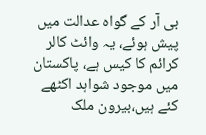بی آر کے گواہ عدالت میں پیش ہوئے، یہ وائٹ کالر کرائم کا کیس ہے، پاکستان میں موجود شواہد اکٹھے کئے ہیں،بیرون ملک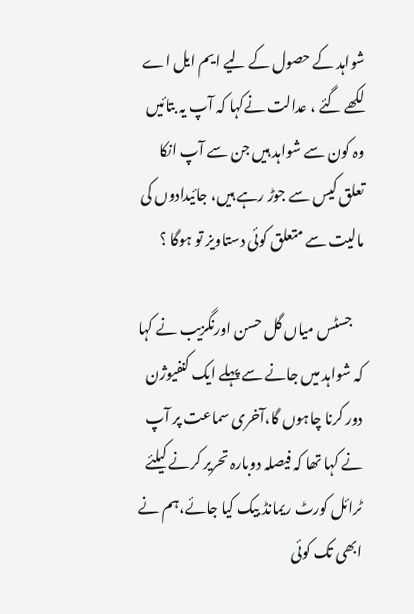شواہد کے حصول کے لیے ایم ایل اے لکھے گئے ، عدالت نےکہا کہ آپ یہ بتائیں وہ کون سے شواہد ہیں جن سے آپ انکا تعلق کیس سے جوڑ رہے ہیں، جائیدادوں کی مالیت سے متعلق کوئی دستاویز تو ہوگا ؟

    جسٹس میاں گل حسن اورنگزیب نے کہا کہ شواہد میں جانے سے پہلے ایک کنفیوژن دور کرنا چاہوں گا،آخری سماعت پر آپ نے کہا تھا کہ فیصلہ دوبارہ تحریر کرنے کیلئے ٹرائل کورٹ ریمانڈ بیک کیا جائے،ہم نے ابھی تک کوئی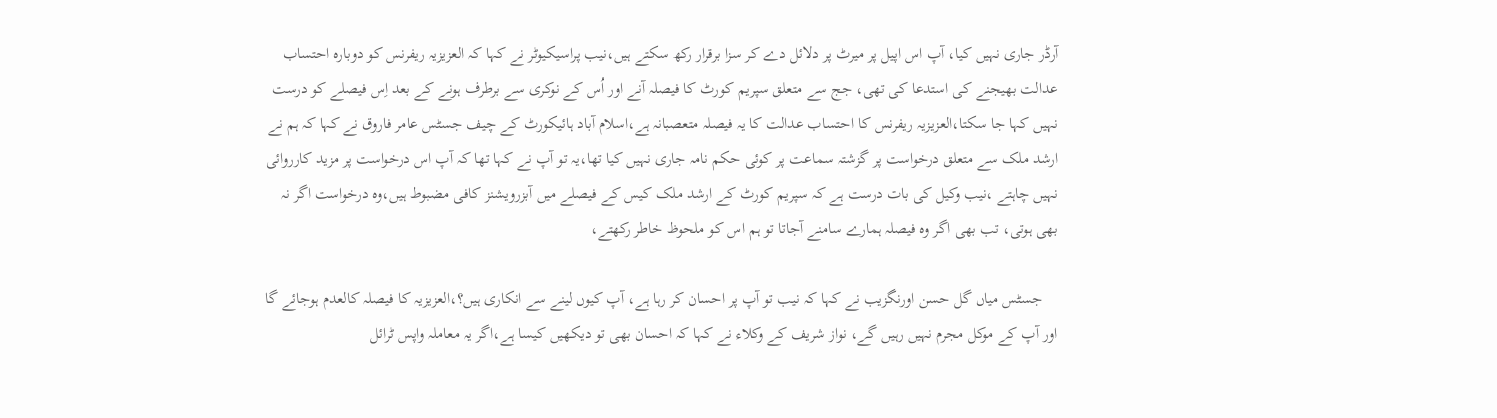آرڈر جاری نہیں کیا، آپ اس اپیل پر میرٹ پر دلائل دے کر سزا برقرار رکھ سکتے ہیں،نیب پراسیکیوٹر نے کہا کہ العزیزیہ ریفرنس کو دوبارہ احتساب عدالت بھیجنے کی استدعا کی تھی، جج سے متعلق سپریم کورٹ کا فیصلہ آنے اور اُس کے نوکری سے برطرف ہونے کے بعد اِس فیصلے کو درست نہیں کہا جا سکتا،العزیزیہ ریفرنس کا احتساب عدالت کا یہ فیصلہ متعصبانہ ہے،اسلام آباد ہائیکورٹ کے چیف جسٹس عامر فاروق نے کہا کہ ہم نے ارشد ملک سے متعلق درخواست پر گزشتہ سماعت پر کوئی حکم نامہ جاری نہیں کیا تھا،یہ تو آپ نے کہا تھا کہ آپ اس درخواست پر مزید کارروائی نہیں چاہتے ،نیب وکیل کی بات درست ہے کہ سپریم کورٹ کے ارشد ملک کیس کے فیصلے میں آبزرویشنز کافی مضبوط ہیں،وہ درخواست اگر نہ بھی ہوتی، تب بھی اگر وہ فیصلہ ہمارے سامنے آجاتا تو ہم اس کو ملحوظ خاطر رکھتے،

    جسٹس میاں گل حسن اورنگزیب نے کہا کہ نیب تو آپ پر احسان کر رہا ہے، آپ کیوں لینے سے انکاری ہیں؟،العزیزیہ کا فیصلہ کالعدم ہوجائے گا اور آپ کے موکل مجرم نہیں رہیں گے، نواز شریف کے وکلاء نے کہا کہ احسان بھی تو دیکھیں کیسا ہے،اگر یہ معاملہ واپس ٹرائل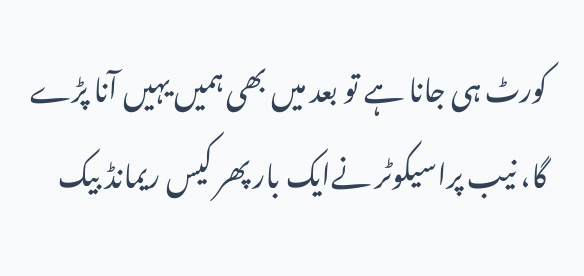کورٹ ہی جانا ہے تو بعد میں بھی ہمیں یہیں آنا پڑے گا، نیب پراسیکوٹر نےایک بار پھر کیس ریمانڈ بیک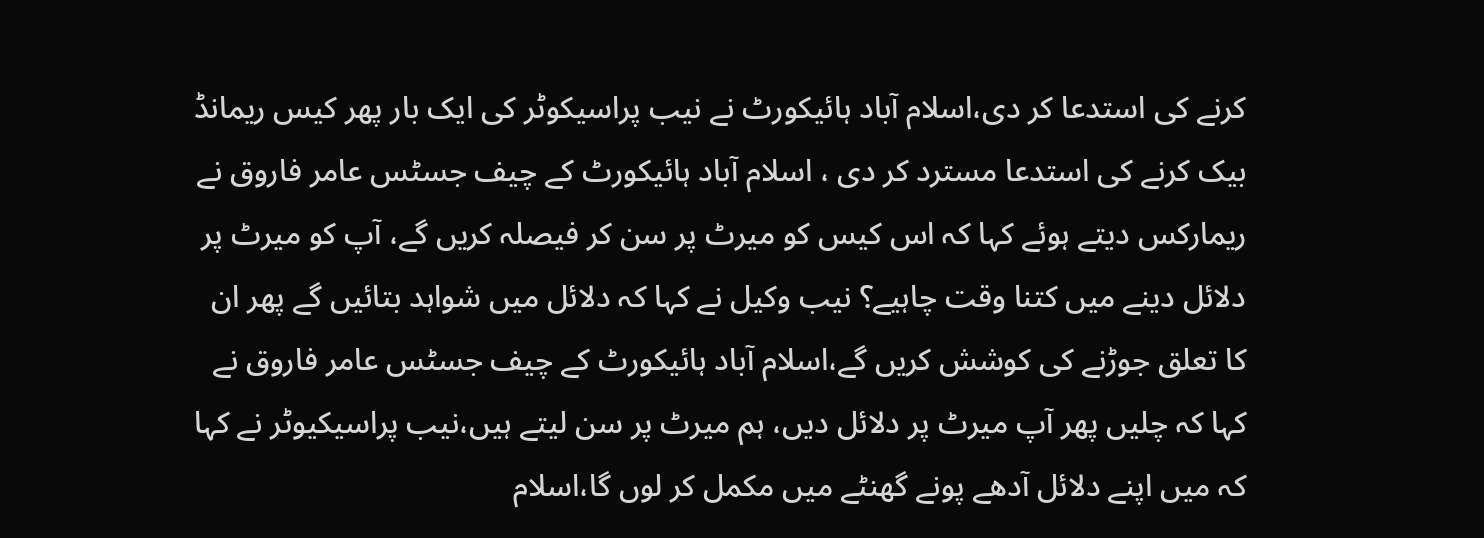کرنے کی استدعا کر دی،اسلام آباد ہائیکورٹ نے نیب پراسیکوٹر کی ایک بار پھر کیس ریمانڈ بیک کرنے کی استدعا مسترد کر دی ، اسلام آباد ہائیکورٹ کے چیف جسٹس عامر فاروق نے ریمارکس دیتے ہوئے کہا کہ اس کیس کو میرٹ پر سن کر فیصلہ کریں گے، آپ کو میرٹ پر دلائل دینے میں کتنا وقت چاہیے؟ نیب وکیل نے کہا کہ دلائل میں شواہد بتائیں گے پھر ان کا تعلق جوڑنے کی کوشش کریں گے،اسلام آباد ہائیکورٹ کے چیف جسٹس عامر فاروق نے کہا کہ چلیں پھر آپ میرٹ پر دلائل دیں، ہم میرٹ پر سن لیتے ہیں،نیب پراسیکیوٹر نے کہا کہ میں اپنے دلائل آدھے پونے گھنٹے میں مکمل کر لوں گا،اسلام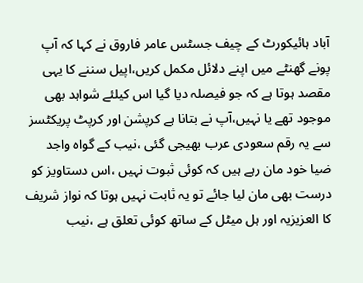آباد ہائیکورٹ کے چیف جسٹس عامر فاروق نے کہا کہ آپ پونے گھنٹے میں اپنے دلائل مکمل کریں،اپیل سننے کا یہی مقصد ہوتا ہے کہ جو فیصلہ دیا گیا اس کیلئے شواہد بھی موجود تھے یا نہیں،آپ نے بتانا ہے کرپشن اور کرپٹ پریکٹسز سے یہ رقم سعودی عرب بھیجی گئی ،نیب کے گواہ واجد ضیا خود مان رہے ہیں کہ کوئی ثبوت نہیں ،اس دستاویز کو درست بھی مان لیا جائے تو یہ ثابت نہیں ہوتا کہ نواز شریف کا العزیزیہ اور ہل میٹل کے ساتھ کوئی تعلق ہے ،نیب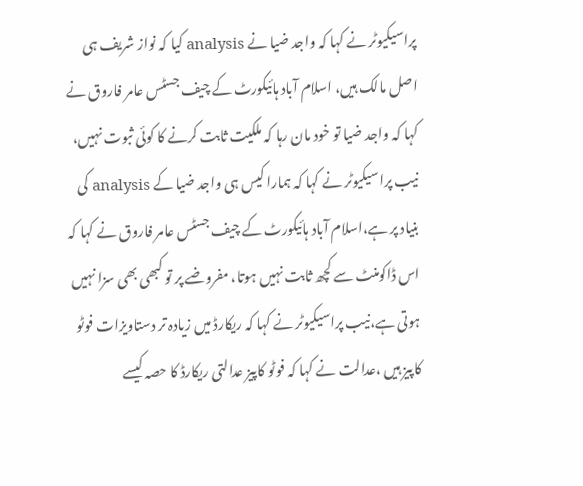پراسیکیوٹر نے کہا کہ واجد ضیا نے analysis کیا کہ نواز شریف ہی اصل مالک ہیں، اسلام آباد ہائیکورٹ کے چیف جسٹس عامر فاروق نے کہا کہ واجد ضیا تو خود مان رہا کہ ملکیت ثابت کرنے کا کوئی ثبوت نہیں، نیب پراسیکیوٹر نے کہا کہ ہمارا کیس ہی واجد ضیا کے analysis کی بنیاد پر ہے،اسلام آباد ہائیکورٹ کے چیف جسٹس عامر فاروق نے کہا کہ اس ڈاکومنٹ سے کچھ ثابت نہیں ہوتا، مفروضے پر تو کبھی بھی سزا نہیں ہوتی ہے،نیب پراسیکیوٹر نے کہا کہ ریکارڈ میں زیادہ تر دستاویزات فوٹو کاپیز ہیں ،عدالت نے کہا کہ فوٹو کاپیز عدالتی ریکارڈ کا حصہ کیسے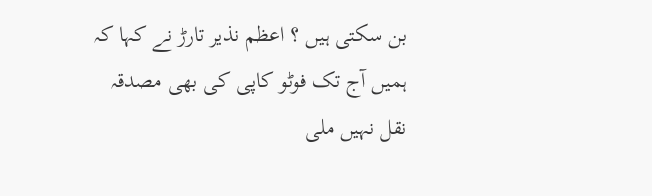بن سکتی ہیں ؟ اعظم نذیر تارڑ نے کہا کہ ہمیں آج تک فوٹو کاپی کی بھی مصدقہ نقل نہیں ملی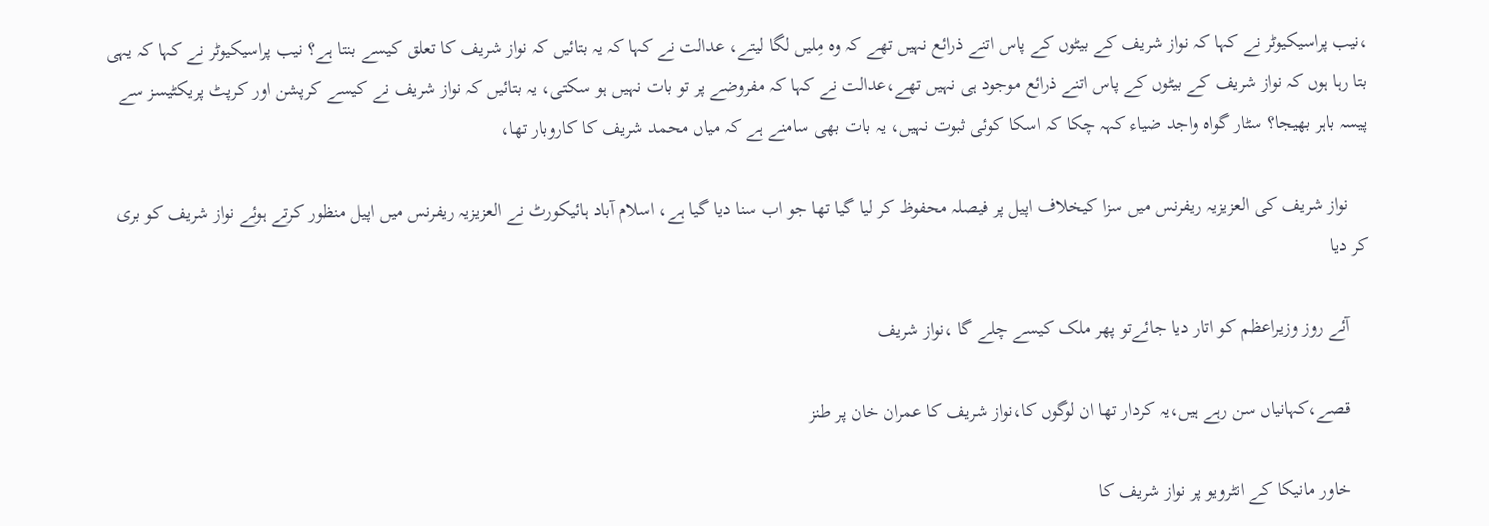،نیب پراسیکیوٹر نے کہا کہ نواز شریف کے بیٹوں کے پاس اتنے ذرائع نہیں تھے کہ وہ مِلیں لگا لیتے، عدالت نے کہا کہ یہ بتائیں کہ نواز شریف کا تعلق کیسے بنتا ہے؟ نیب پراسیکیوٹر نے کہا کہ یہی بتا رہا ہوں کہ نواز شریف کے بیٹوں کے پاس اتنے ذرائع موجود ہی نہیں تھے،عدالت نے کہا کہ مفروضے پر تو بات نہیں ہو سکتی، یہ بتائیں کہ نواز شریف نے کیسے کرپشن اور کرپٹ پریکٹیسز سے پیسہ باہر بھیجا؟ سٹار گواہ واجد ضیاء کہہ چکا کہ اسکا کوئی ثبوت نہیں، یہ بات بھی سامنے ہے کہ میاں محمد شریف کا کاروبار تھا،

    نواز شریف کی العزیزیہ ریفرنس میں سزا کیخلاف اپیل پر فیصلہ محفوظ کر لیا گیا تھا جو اب سنا دیا گیا ہے، اسلام آباد ہائیکورٹ نے العزیزیہ ریفرنس میں اپیل منظور کرتے ہوئے نواز شریف کو بری کر دیا

    آئے روز وزیراعظم کو اتار دیا جائےتو پھر ملک کیسے چلے گا ،نواز شریف

    قصے،کہانیاں سن رہے ہیں،یہ کردار تھا ان لوگوں کا،نواز شریف کا عمران خان پر طنز

    خاور مانیکا کے انٹرویو پر نواز شریف کا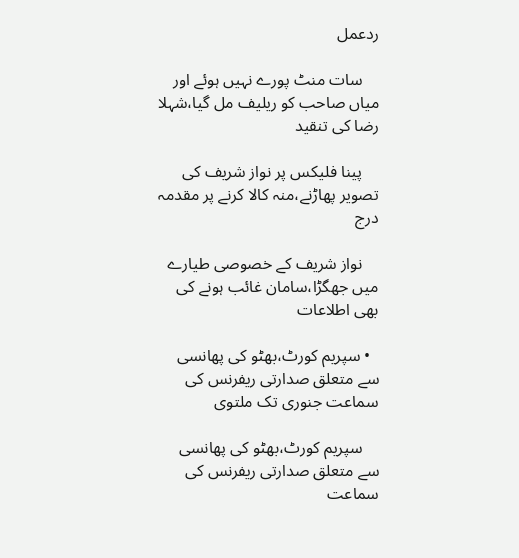ردعمل

    سات منٹ پورے نہیں ہوئے اور میاں صاحب کو ریلیف مل گیا،شہلا رضا کی تنقید

    پینا فلیکس پر نواز شریف کی تصویر پھاڑنے،منہ کالا کرنے پر مقدمہ درج

    نواز شریف کے خصوصی طیارے میں جھگڑا،سامان غائب ہونے کی بھی اطلاعات

  • سپریم کورٹ،بھٹو کی پھانسی سے متعلق صدارتی ریفرنس کی سماعت جنوری تک ملتوی

    سپریم کورٹ،بھٹو کی پھانسی سے متعلق صدارتی ریفرنس کی سماعت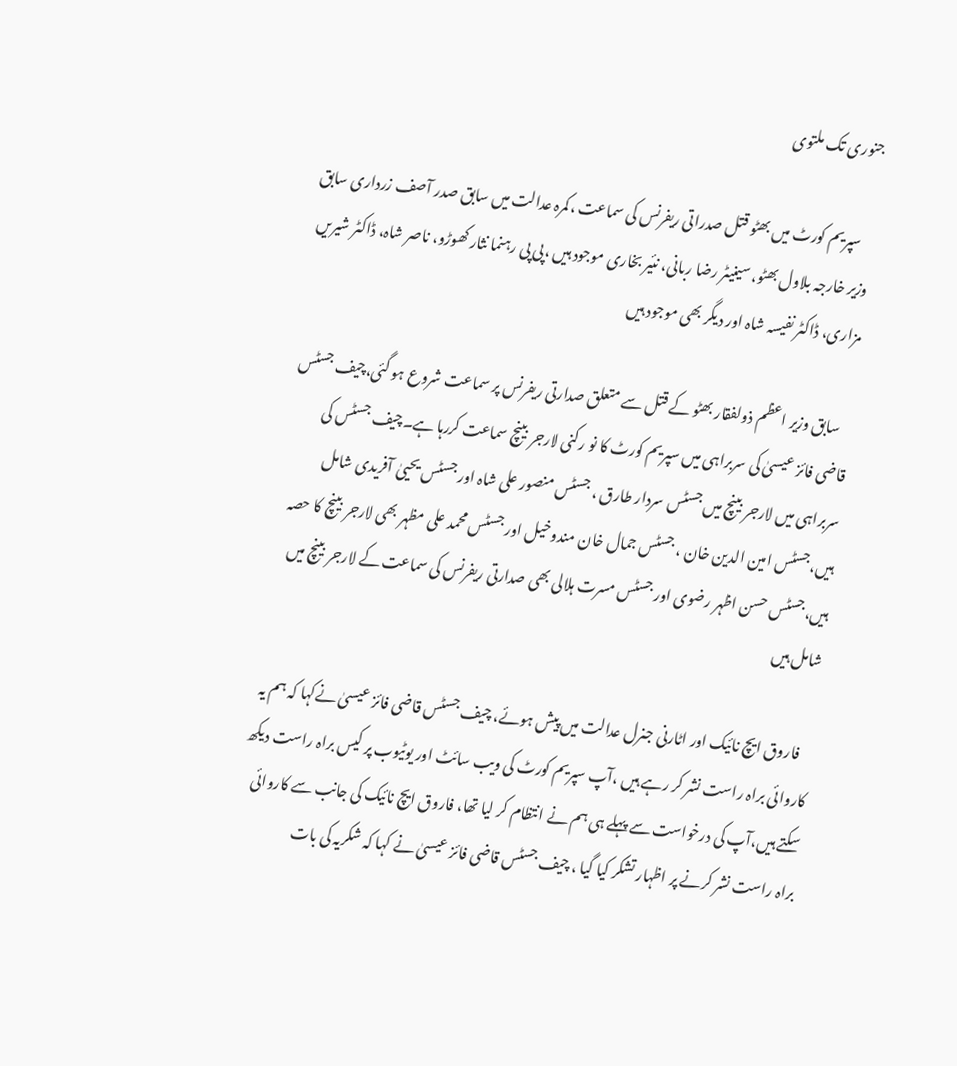جنوری تک ملتوی

    سپریم کورٹ میں بھٹو قتل صدراتی ریفرنس کی سماعت ،کمرہ عدالت میں سابق صدر آصف زرداری سابق وزیر خارجہ بلاول بھٹو، سینیٹر رضا ربانی، نئیر بخاری موجود ہیں ،پی پی رہنما نثار کھوڑو، ناصر شاہ، ڈاکٹر شیریں مزاری، ڈاکٹر نفیسہ شاہ اور دیگر بھی موجود ہیں

    سابق وزیر اعظم ذولفقار بھٹو کے قتل سے متعلق صدارتی ریفرنس پر سماعت شروع ہو گئی،چیف جسٹس قاضی فائز عیسیٰ کی سربراہی میں سپریم کورٹ کا نو رکنی لارجر بینچ سماعت کررہا ہے۔چیف جسٹس کی سربراہی میں لارجر بینچ میں جسٹس سردار طارق ، جسٹس منصور علی شاہ اور جسٹس یحییٰ آفریدی شامل ہیں،جسٹس امین الدین خان ، جسٹس جمال خان مندوخیل اور جسٹس محمد علی مظہر بھی لارجر بینچ کا حصہ ہیں،جسٹس حسن اظہر رضوی اور جسٹس مسرت ہلالی بھی صدارتی ریفرنس کی سماعت کے لارجر بینچ میں شامل ہیں

    فاروق ایچ نائیک اور اٹارنی جنرل عدالت میں پیش ہوئے، چیف جسٹس قاضی فائز عیسیٰ نےکہا کہ ہم یہ کاروائی براہ راست نشر کر رہے ہیں ،آپ سپریم کورٹ کی ویب سائٹ اور یوٹیوب پر کیس براہ راست دیکھ سکتے ہیں،آپ کی درخواست سے پہلے ہی ہم نے انتظام کر لیا تھا، فاروق ایچ نائیک کی جانب سے کاروائی براہ راست نشر کرنے پر اظہار تشکر کیا گیا ، چیف جسٹس قاضی فائز عیسیٰ نے کہا کہ شکریہ کی بات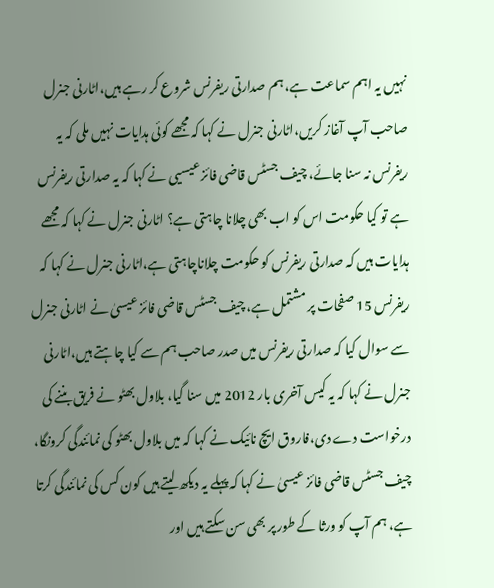نہیں یہ اہم سماعت ہے، ہم صدارتی ریفرنس شروع کر رہے ہیں،اٹارنی جنرل صاحب آپ آغاز کریں،اٹارنی جنرل نے کہا کہ مجھے کوئی ہدایات نہیں ملی کہ یہ ریفرنس نہ سنا جائے، چیف جسٹس قاضی فائز عیسیی نے کہا کہ یہ صدارتی ریفرنس ہے تو کیا حکومت اس کو اب بھی چلانا چاہتی ہے؟ اٹارنی جنرل نے کہا کہ مجھے ہدایات ہیں کہ صدارتی ریفرنس کو حکومت چلاناچاہتی ہے،اٹارنی جنرل نے کہا کہ ریفرنس 15 صفحات پر مشتمل ہے، چیف جسٹس قاضی فائز عیسیٰ نے اٹارنی جنرل سے سوال کیا کہ صدارتی ریفرنس میں صدر صاحب ہم سے کیا چاہتے ہیں،اٹارنی جنرل نے کہا کہ یہ کیس آخری بار 2012 میں سنا گیا، بلاول بھٹو نے فریق بننے کی درخواست دے دی،فاروق ایچ نائیک نے کہا کہ میں بلاول بھٹو کی نمائندگی کرونگا، چیف جسٹس قاضی فائز عیسیٰ نے کہا کہ پہلے یہ دیکھ لیتے ہیں کون کس کی نمائندگی کرتا ہے، ہم آپ کو ورثا کے طور پر بھی سن سکتے ہیں اور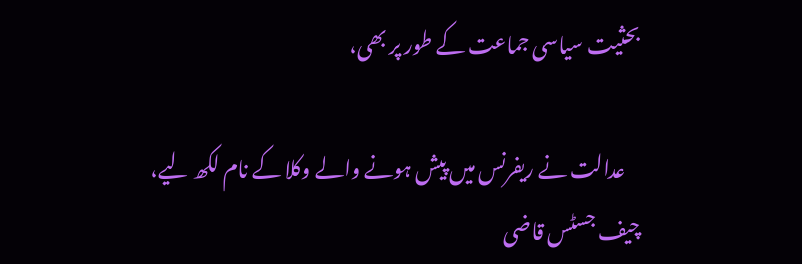بحثیت سیاسی جماعت کے طور پر بھی،

    عدالت نے ریفرنس میں پیش ہونے والے وکلا کے نام لکھ لیے، چیف جسٹس قاضی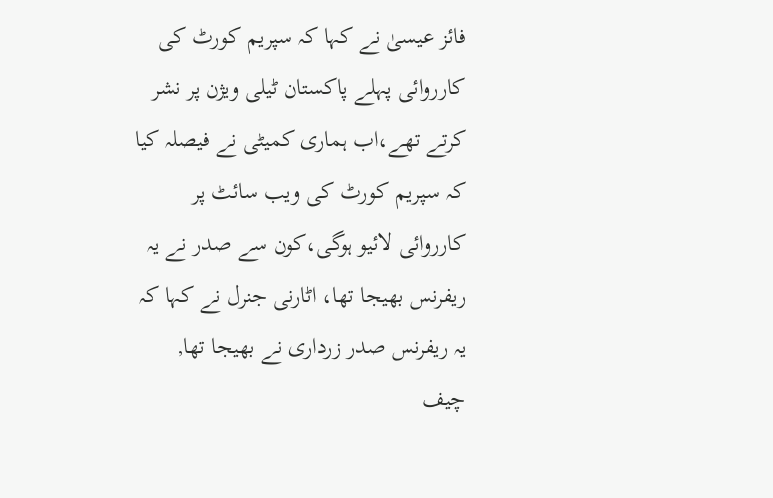فائز عیسیٰ نے کہا کہ سپریم کورٹ کی کارروائی پہلے پاکستان ٹیلی ویژن پر نشر کرتے تھے،اب ہماری کمیٹی نے فیصلہ کیا کہ سپریم کورٹ کی ویب سائٹ پر کارروائی لائیو ہوگی،کون سے صدر نے یہ ریفرنس بھیجا تھا، اٹارنی جنرل نے کہا کہ یہ ریفرنس صدر زرداری نے بھیجا تھا, چیف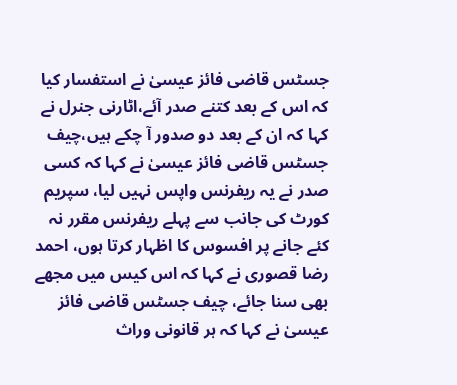جسٹس قاضی فائز عیسیٰ نے استفسار کیا کہ اس کے بعد کتنے صدر آئے،اٹارنی جنرل نے کہا کہ ان کے بعد دو صدور آ چکے ہیں،چیف جسٹس قاضی فائز عیسیٰ نے کہا کہ کسی صدر نے یہ ریفرنس واپس نہیں لیا، سپریم کورٹ کی جانب سے پہلے ریفرنس مقرر نہ کئے جانے پر افسوس کا اظہار کرتا ہوں، احمد رضا قصوری نے کہا کہ اس کیس میں مجھے بھی سنا جائے، چیف جسٹس قاضی فائز عیسیٰ نے کہا کہ ہر قانونی وراث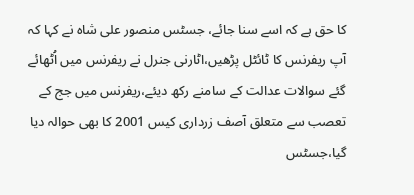کا حق ہے کہ اسے سنا جائے، جسٹس منصور علی شاہ نے کہا کہ آپ ریفرنس کا ٹائٹل پڑھیں،اٹارنی جنرل نے ریفرنس میں اُٹھائے گئے سوالات عدالت کے سامنے رکھ دیئے،ریفرنس میں جج کے تعصب سے متعلق آصف زرداری کیس 2001 کا بھی حوالہ دیا گیا،جسٹس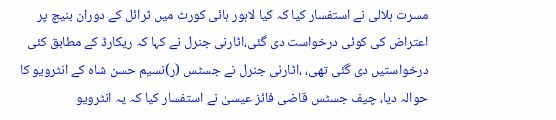مسرت ہلالی نے استفسار کیا کہ کیا لاہور ہائی کورٹ میں ٹرائل کے دوران بنیچ پر اعتراض کی کوئی درخواست دی گئی،اٹارنی جنرل نے کہا کہ ریکارڈ کے مطابق کئی درخواستیں دی گئی تھی، ،اٹارنی جنرل نے جسٹس (ر)نسیم حسن شاہ کے انٹرویو کا حوالہ دیا، چیف جسٹس قاضی فائز عیسیٰ نے استفسار کیا کہ یہ انٹرویو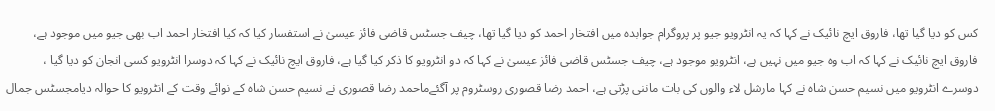کس کو دیا گیا تھا، فاروق ایچ نائیک نے کہا کہ یہ انٹرویو جیو پر پروگرام جوابدہ میں افتخار احمد کو دیا گیا تھا، چیف جسٹس قاضی فائز عیسیٰ نے استفسار کیا کہ کیا افتخار احمد اب بھی جیو میں موجود ہے، فاروق ایچ نائیک نے کہا کہ اب وہ جیو میں نہیں ہے، انٹرویو موجود ہے، چیف جسٹس قاضی فائز عیسیٰ نے کہا کہ دو انٹرویو کا ذکر کیا گیا ہے، فاروق ایچ نائیک نے کہا کہ دوسرا انٹرویو کسی انجان کو دیا گیا ، دوسرے انٹرویو میں نسیم حسن شاہ نے کہا مارشل لاء والوں کی بات ماننی پڑتی ہے، احمد رضا قصوری روسٹروم پر آگئےماحمد رضا قصوری نے نسیم حسن شاہ کے نوائے وقت کے انٹرویو کا حوالہ دیامجسٹس جمال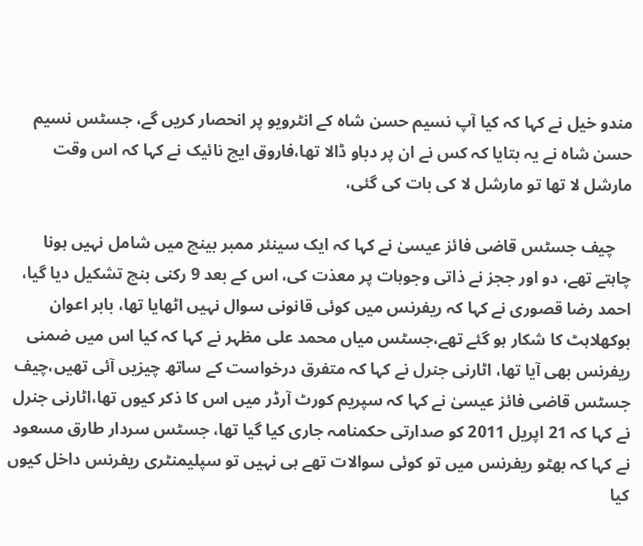مندو خیل نے کہا کہ کیا آپ نسیم حسن شاہ کے انٹرویو پر انحصار کریں گے، جسٹس نسیم حسن شاہ نے یہ بتایا کہ کس نے ان پر دباو ڈالا تھا،فاروق ایچ نائیک نے کہا کہ اس وقت مارشل لا تھا تو مارشل لا کی بات کی گئی،

    چیف جسٹس قاضی فائز عیسیٰ نے کہا کہ ایک سینئر ممبر بینچ میں شامل نہیں ہونا چاہتے تھے، دو اور ججز نے ذاتی وجوہات پر معذت کی، اس کے بعد 9 رکنی بنچ تشکیل دیا گیا، احمد رضا قصوری نے کہا کہ ریفرنس میں کوئی قانونی سوال نہیں اٹھایا تھا، بابر اعوان بوکھلاہٹ کا شکار ہو گئے تھے،جسٹس میاں محمد علی مظہر نے کہا کہ کیا اس میں ضمنی ریفرنس بھی آیا تھا، اٹارنی جنرل نے کہا کہ متفرق درخواست کے ساتھ چیزیں آئی تھیں،چیف جسٹس قاضی فائز عیسیٰ نے کہا کہ سپریم کورٹ آرڈر میں اس کا ذکر کیوں تھا،اٹارنی جنرل نے کہا کہ 21 اپریل 2011 کو صدارتی حکمنامہ جاری کیا گیا تھا، جسٹس سردار طارق مسعود نے کہا کہ بھٹو ریفرنس میں تو کوئی سوالات تھے ہی نہیں تو سپلیمنٹری ریفرنس داخل کیوں کیا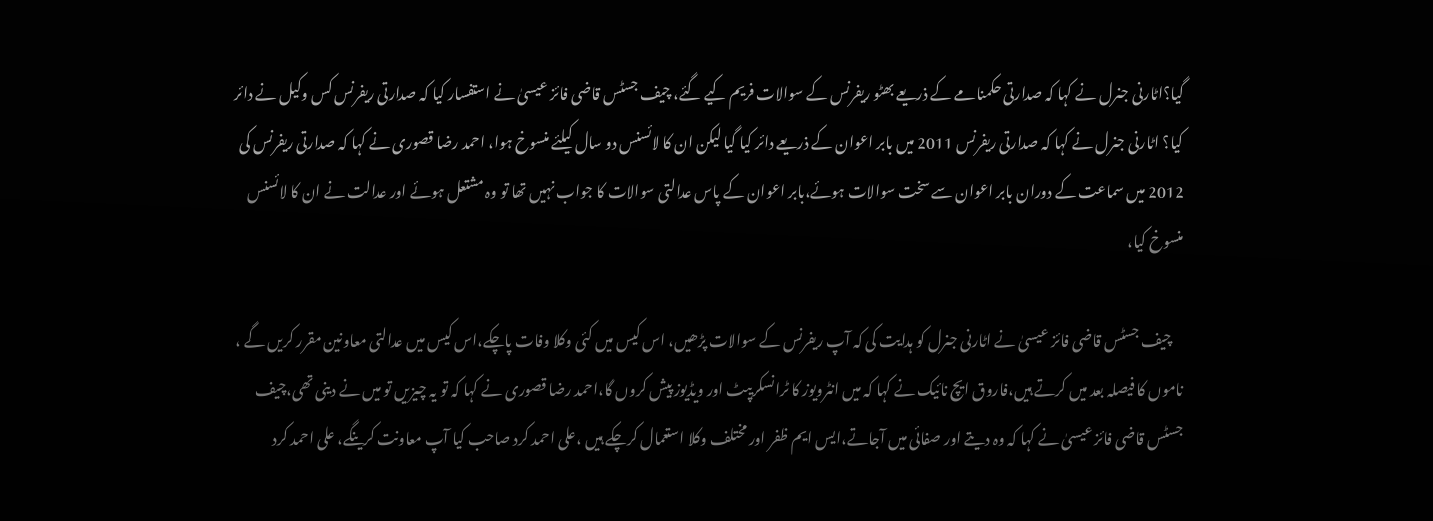گیا؟اٹارنی جنرل نے کہا کہ صدارتی حکمنامے کے ذریعے بھٹو ریفرنس کے سوالات فریم کیے گئے، چیف جسٹس قاضی فائز عیسیٰ نے استفسار کیا کہ صدارتی ریفرنس کس وکیل نے دائر کیا؟ اٹارنی جنرل نے کہا کہ صدارتی ریفرنس 2011 میں بابر اعوان کے ذریعے دائر کیا گیا لیکن ان کا لائسنس دو سال کیلئے منسوخ ہوا، احمد رضا قصوری نے کہا کہ صدارتی ریفرنس کی 2012 میں سماعت کے دوران بابر اعوان سے سخت سوالات ہوئے،بابر اعوان کے پاس عدالتی سوالات کا جواب نہیں تھا تو وہ مشتعل ہوئے اور عدالت نے ان کا لائسنس منسوخ کیا،

    چیف جسٹس قاضی فائز عیسیٰ نے اٹارنی جنرل کو ہدایت کی کہ آپ ریفرنس کے سوالات پڑھیں، اس کیس میں کئی وکلا وفات پاچکے،اس کیس میں عدالتی معاونین مقرر کریں گے ، ناموں کا فیصلہ بعد میں کرتے ہیں،فاروق ایچ نائیک نے کہا کہ میں انٹرویوز کا ٹرانسکریپٹ اور ویڈیوز پیش کروں گا،احمد رضا قصوری نے کہا کہ تو یہ چیزیں تو میں نے دینی تھی،چیف جسٹس قاضی فائز عیسیٰ نے کہا کہ وہ دیتے اور صفائی میں آجاتے،ایس ایم ظفر اور مختلف وکلا استعمال کرچکے ہیں ،علی احمد کرد صاحب کیا آپ معاونت کرینگے، علی احمد کرد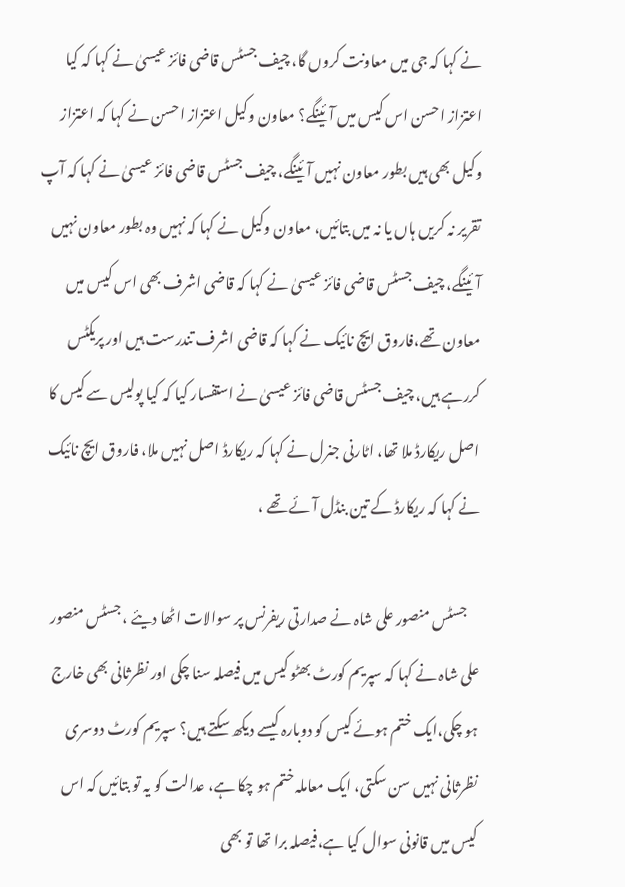نے کہا کہ جی میں معاونت کروں گا، چیف جسٹس قاضی فائز عیسیٰ نے کہا کہ کیا اعتزاز احسن اس کیس میں آئینگے؟ معاون وکیل اعتزاز احسن نے کہا کہ اعتزاز وکیل بھی ہیں بطور معاون نہیں آئینگے، چیف جسٹس قاضی فائز عیسیٰ نے کہا کہ آپ تقریر نہ کریں ہاں یا نہ میں بتائیں، معاون وکیل نے کہا کہ نہیں وہ بطور معاون نہیں آئینگے، چیف جسٹس قاضی فائز عیسیٰ نے کہا کہ قاضی اشرف بھی اس کیس میں معاون تھے،فاروق ایچ نائیک نے کہا کہ قاضی اشرف تندرست ہیں اور پریکٹس کررہے ہیں، چیف جسٹس قاضی فائز عیسیٰ نے استفسار کیا کہ کیا پولیس سے کیس کا اصل ریکارڈ ملا تھا، اٹارنی جنرل نے کہا کہ ریکارڈ اصل نہیں ملا، فاروق ایچ نائیک نے کہا کہ ریکارڈ کے تین بنڈل آئے تھے ،

    جسٹس منصور علی شاہ نے صدارتی ریفرنس پر سوالات اٹھا دیئے ، جسٹس منصور علی شاہ نے کہا کہ سپریم کورٹ بھٹو کیس میں فیصلہ سنا چکی اور نظرثانی بھی خارج ہو چکی،ایک ختم ہوئے کیس کو دوبارہ کیسے دیکھ سکتے ہیں؟ سپریم کورٹ دوسری نظرثانی نہیں سن سکتی، ایک معاملہ ختم ہو چکا ہے، عدالت کو یہ تو بتائیں کہ اس کیس میں قانونی سوال کیا ہے،فیصلہ برا تھا تو بھی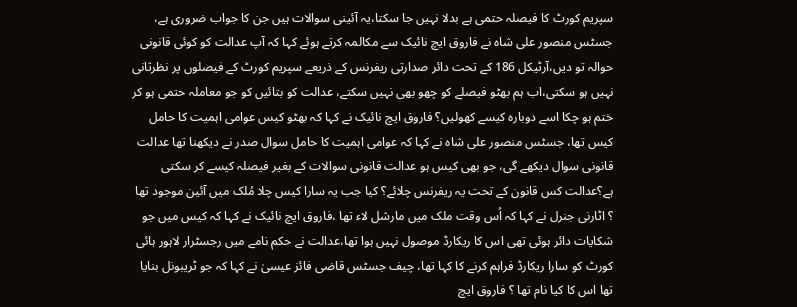سپریم کورٹ کا فیصلہ حتمی ہے بدلا نہیں جا سکتا،یہ آئینی سوالات ہیں جن کا جواب ضروری ہے، جسٹس منصور علی شاہ نے فاروق ایچ نائیک سے مکالمہ کرتے ہوئے کہا کہ آپ عدالت کو کوئی قانونی حوالہ تو دیں،آرٹیکل 186 کے تحت دائر صدارتی ریفرنس کے ذریعے سپریم کورٹ کے فیصلوں پر نظرثانی نہیں ہو سکتی،اب ہم بھٹو فیصلے کو چھو بھی نہیں سکتے، عدالت کو بتائیں کو جو معاملہ حتمی ہو کر ختم ہو چکا اسے دوبارہ کیسے کھولیں؟ فاروق ایچ نائیک نے کہا کہ بھٹو کیس عوامی اہمیت کا حامل کیس تھا، جسٹس منصور علی شاہ نے کہا کہ عوامی اہمیت کا حامل سوال صدر نے دیکھنا تھا عدالت قانونی سوال دیکھے گی، جو بھی کیس ہو عدالت قانونی سوالات کے بغیر فیصلہ کیسے کر سکتی ہے؟عدالت کس قانون کے تحت یہ ریفرنس چلائے؟ کیا جب یہ سارا کیس چلا مُلک میں آئین موجود تھا ؟ اٹارنی جنرل نے کہا کہ اُس وقت ملک میں مارشل لاء تھا ،فاروق ایچ نائیک نے کہا کہ کیس میں جو شکایات دائر ہوئی تھی اس کا ریکارڈ موصول نہیں ہوا تھا،عدالت نے حکم نامے میں رجسٹرار لاہور ہائی کورٹ کو سارا ریکارڈ فراہم کرنے کا کہا تھا، چیف جسٹس قاضی فائز عیسیٰ نے کہا کہ جو ٹریبونل بنایا تھا اس کا کیا نام تھا ؟ فاروق ایچ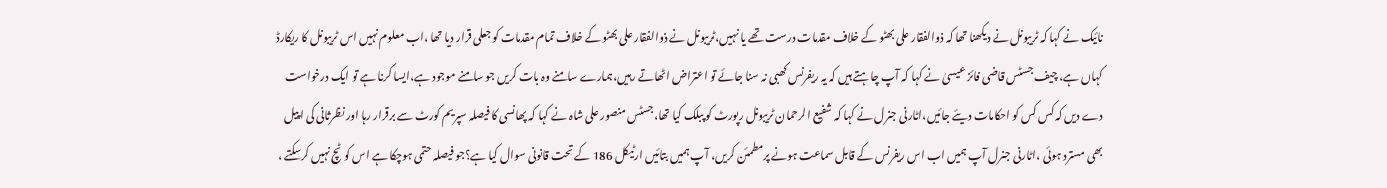نائیک نے کہا کہ ٹریبونل نے دیکھنا تھا کہ ذوالفقار علی بھٹو کے خلاف مقدمات درست تھے یا نہیں،ٹریبونل نے ذوالفقار علی بھٹو کے خلاف تمام مقدمات کو جعلی قرار دیا تھا ،اب معلوم نہیں اس ٹریبونل کا ریکارڈ کہاں ہے، چیف جسٹس قاضی فائز عیسیٰ نے کہا کہ آپ چاہتے ہیں کہ یہ ریفرنس کھبی نہ سنا جائے تو اعتراض اٹھاتے رہیں،ہمارے سامنے وہ بات کریں جو سامنے موجود ہے،ایسا کرنا ہے تو ایک درخواست دے دیں کہ کس کس کو احکامات دیئے جائیں،اٹارنی جنرل نے کہا کہ شفیع الرحمان ٹریبونل رپورٹ کو پبلک کیا تھا،جسٹس منصور علی شاہ نے کہا کہ پھانسی کا فیصلہ سپریم کورٹ سے برقرار رہا اور نظرثانی کی اپیل بھی مسترد ہوئی ،اٹارنی جنرل آپ ہمیں اب اس ریفرنس کے قابل سماعت ہونے پرمطمئن کریں، آپ ہمیں بتائیں ارٹیکل 186 کے تحت قانونی سوال کیا ہے؟جو فیصلہ حتمی ہوچکا ہے اس کو ٹچ نہیں کرسکتے ،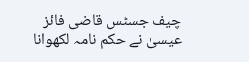چیف جسٹس قاضی فائز عیسیٰ نے حکم نامہ لکھوانا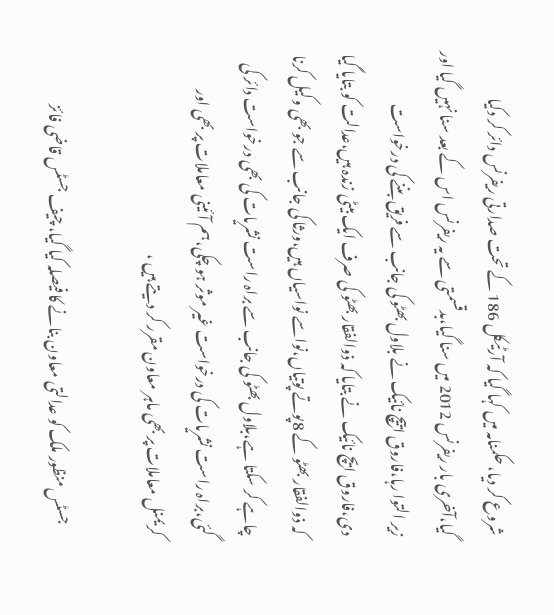شروع کر دیا، حکمنامہ میں کہا گیا کہ آرٹیکل 186 کے تحت صدارتی ریفرنس دائر کر دکیا گیا،آخری بار ریفرنس 2012 میں سنا گیا،بدقسمتی سے یہ ریفرنس اس کے بعد سنا نہیں گیا اور زیر التوا رہا،فاروق اییچ نائیک نے بلاول بھٹو کی جانب سے فریق بننے کی درخواست دی،فاروق ایچ نائیک نے بتایا کہ ذوالفقار بھٹو کی صرف ایک بیٹی زندہ ہیں،عدالت کو بتایا گیا کہ ذوالفقار بھٹو کے 8پوتے پوتیاں،نواسے نواسیاں ہیں،ورثا کی جانب سے جو بھی وکیل کرنا چاہے کر سکتا ہے،بلاول بھٹو کی جانب سے براہ راست نشریات کی بھی درخواست دائر کی گئی،براہ راست نشریات کی درخواست غیر موثر ہو چکی،ہم آئینی معاملات پر بھی اور کریمنل معاملات پر بھی ماہر معاون مقرر کر دیتے ہیں ،

    جسٹس منظور ملک کو عدالتی معاون بنانے کا فیصلہ کیا گیا، چیف جسٹس قاضی فائز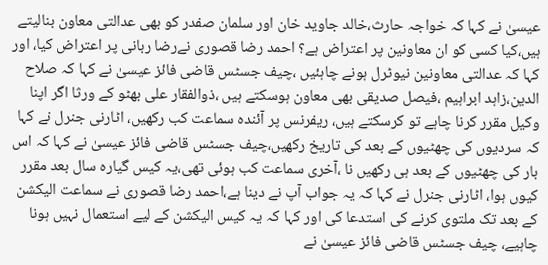عیسیٰ نے کہا کہ خواجہ حارث،خالد جاوید خان اور سلمان صفدر کو بھی عدالتی معاون بنالیتے ہیں،کیا کسی کو ان معاونین پر اعتراض ہے؟ احمد رضا قصوری نےرضا ربانی پر اعتراض کیا، اور کہا کہ عدالتی معاونین نیوٹرل ہونے چاہئیں ،چیف جسٹس قاضی فائز عیسیٰ نے کہا کہ صلاح الدین،زاہد ابراہیم ،فیصل صدیقی بھی معاون ہوسکتے ہیں ،ذوالفقار علی بھٹو کے ورثا اگر اپنا وکیل مقرر کرنا چاہے تو کرسکتے ہیں، ریفرنس پر آئندہ سماعت کب رکھیں، اٹارنی جنرل نے کہا کہ سردیوں کی چھٹیوں کے بعد کی تاریخ رکھیں،چیف جسٹس قاضی فائز عیسیٰ نے کہا کہ اس بار کی چھٹیوں کے بعد ہی رکھیں نا ،آخری سماعت کب ہوئی تھی،یہ کیس گیارہ سال بعد مقرر کیوں ہوا، اٹارنی جنرل نے کہا کہ یہ جواب آپ نے دینا ہے،احمد رضا قصوری نے سماعت الیکشن کے بعد تک ملتوی کرنے کی استدعا کی اور کہا کہ یہ کیس الیکشن کے لیے استعمال نہیں ہونا چاہیے، چیف جسٹس قاضی فائز عیسیٰ نے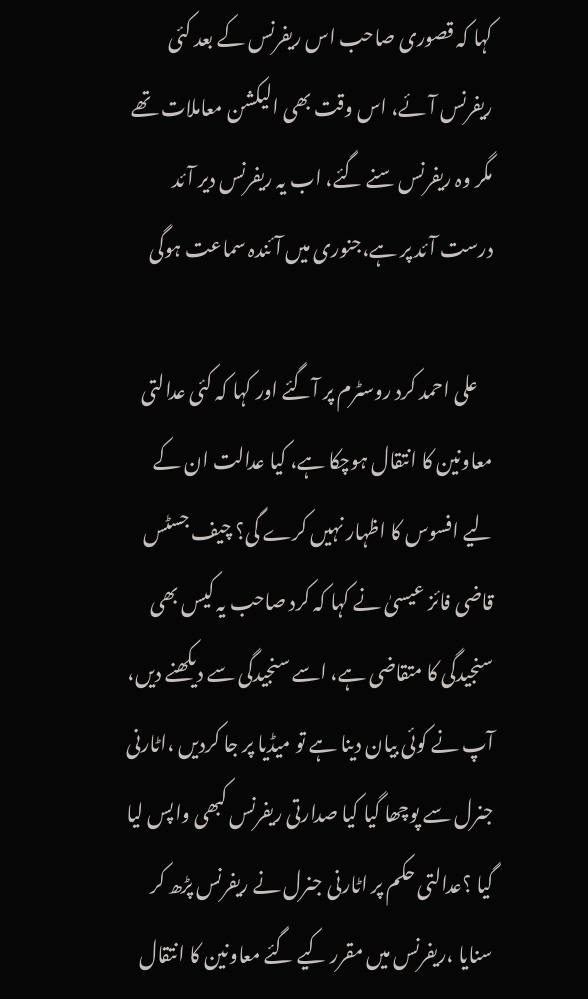کہا کہ قصوری صاحب اس ریفرنس کے بعد کئی ریفرنس آئے، اس وقت بھی الیکشن معاملات تھے مگر وہ ریفرنس سنے گئے، اب یہ ریفرنس دیر آئد درست آئد پر ہے،جنوری میں آئندہ سماعت ہوگی

    علی احمد کرد روسٹرم پر آگئے اور کہا کہ کئی عدالتی معاونین کا انتقال ہوچکا ہے، کیا عدالت ان کے لیے افسوس کا اظہار نہیں کرے گی؟ چیف جسٹس قاضی فائز عیسیٰ نے کہا کہ کرد صاحب یہ کیس بھی سنجیدگی کا متقاضی ہے، اسے سنجیدگی سے دیکھنے دیں، آپ نے کوئی بیان دینا ہے تو میڈیا پر جا کردیں ،اٹارنی جنرل سے پوچھا گیا کیا صدارتی ریفرنس کبھی واپس لیا گیا ؟عدالتی حکم پر اٹارنی جنرل نے ریفرنس پڑھ کر سنایا ،ریفرنس میں مقرر کیے گئے معاونین کا انتقال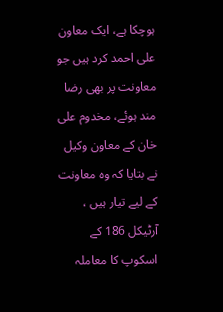ہوچکا ہے، ایک معاون علی احمد کرد ہیں جو معاونت پر بھی رضا مند ہوئے، مخدوم علی خان کے معاون وکیل نے بتایا کہ وہ معاونت کے لیے تیار ہیں ، آرٹیکل 186 کے اسکوپ کا معاملہ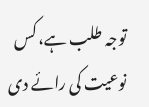توجہ طلب ہے، کس نوعیت کی رائے دی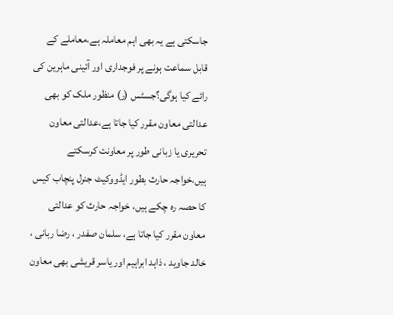جاسکتی ہے یہ بھی اہم معاملہ ہے،معاملے کے قابل سماعت ہونے پر فوجداری اور آئینی ماہرین کی رائے کیا ہوگی؟جسٹس (ر) منظور ملک کو بھی عدالتی معاون مقرر کیا جاتا ہے،عدالتی معاون تحریری یا زبانی طور پر معاونت کرسکتے ہیں،خواجہ حارث بطور ایڈووکیٹ جنرل پنچاب کیس کا حصہ رہ چکے ہیں، خواجہ حارث کو عدالتی معاون مقرر کیا جاتا ہے، سلمان صفدر ، رضا ربانی ، خالد جاوید ، ذاہد ابراہیم اور یاسر قریشی بھی معاون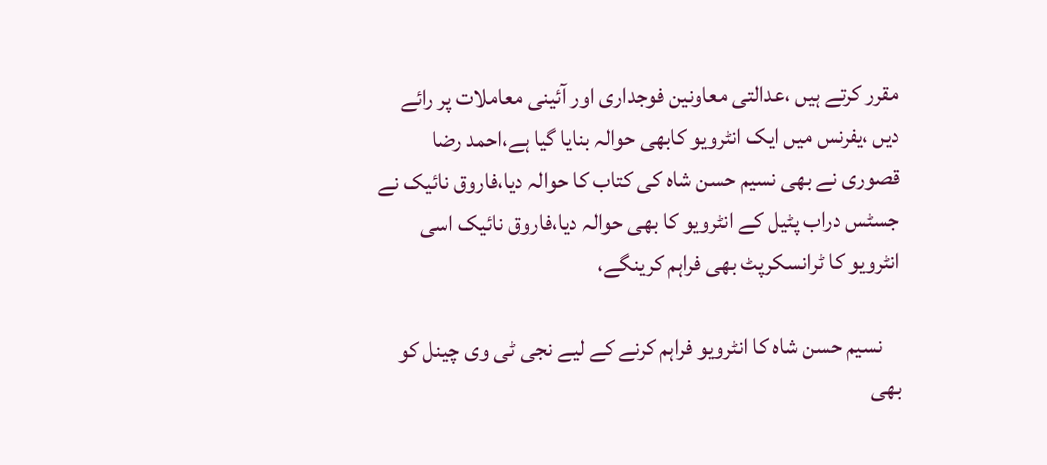مقرر کرتے ہیں ،عدالتی معاونین فوجداری اور آئینی معاملات پر رائے دیں ،یفرنس میں ایک انٹرویو کابھی حوالہ بنایا گیا ہے،احمد رضا قصوری نے بھی نسیم حسن شاہ کی کتاب کا حوالہ دیا،فاروق نائیک نے جسٹس دراب پٹیل کے انٹرویو کا بھی حوالہ دیا،فاروق نائیک اسی انٹرویو کا ٹرانسکرپٹ بھی فراہم کرینگے،

    نسیم حسن شاہ کا انٹرویو فراہم کرنے کے لیے نجی ٹی وی چینل کو بھی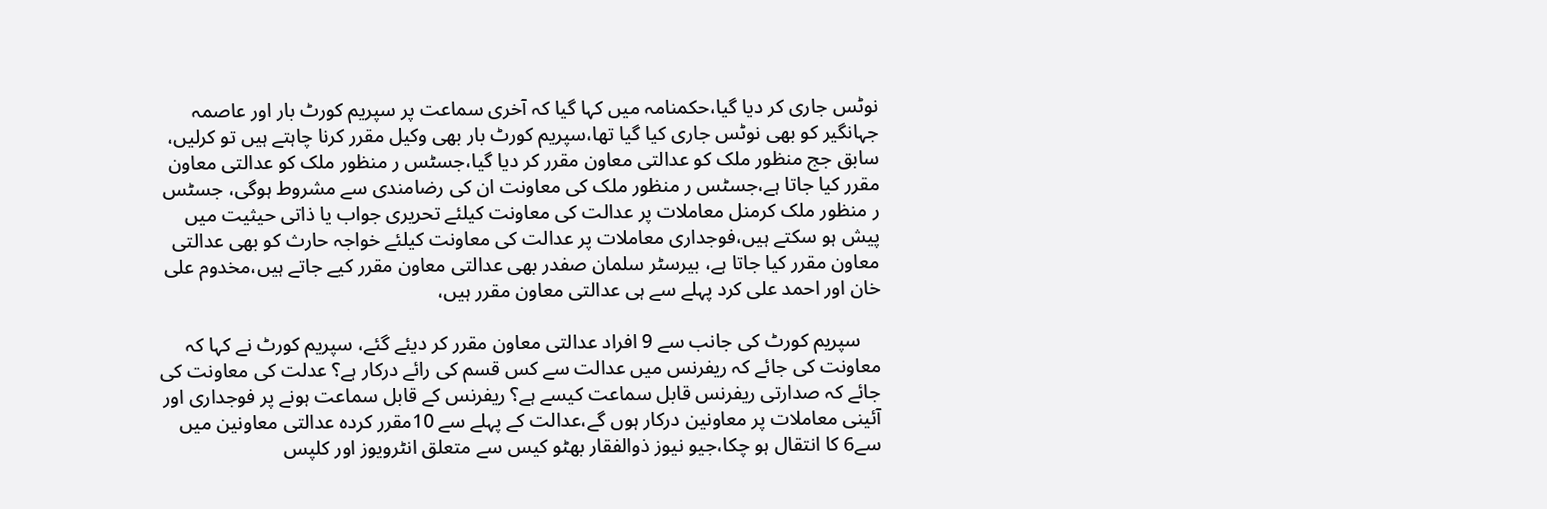نوٹس جاری کر دیا گیا،حکمنامہ میں کہا گیا کہ آخری سماعت پر سپریم کورٹ بار اور عاصمہ جہانگیر کو بھی نوٹس جاری کیا گیا تھا،سپریم کورٹ بار بھی وکیل مقرر کرنا چاہتے ہیں تو کرلیں، سابق جج منظور ملک کو عدالتی معاون مقرر کر دیا گیا،جسٹس ر منظور ملک کو عدالتی معاون مقرر کیا جاتا ہے،جسٹس ر منظور ملک کی معاونت ان کی رضامندی سے مشروط ہوگی، جسٹس ر منظور ملک کرمنل معاملات پر عدالت کی معاونت کیلئے تحریری جواب یا ذاتی حیثیت میں پیش ہو سکتے ہیں،فوجداری معاملات پر عدالت کی معاونت کیلئے خواجہ حارث کو بھی عدالتی معاون مقرر کیا جاتا ہے، بیرسٹر سلمان صفدر بھی عدالتی معاون مقرر کیے جاتے ہیں،مخدوم علی خان اور احمد علی کرد پہلے سے ہی عدالتی معاون مقرر ہیں،

    سپریم کورٹ کی جانب سے 9 افراد عدالتی معاون مقرر کر دیئے گئے، سپریم کورٹ نے کہا کہ معاونت کی جائے کہ ریفرنس میں عدالت سے کس قسم کی رائے درکار ہے؟ عدلت کی معاونت کی جائے کہ صدارتی ریفرنس قابل سماعت کیسے ہے؟ ریفرنس کے قابل سماعت ہونے پر فوجداری اور آئینی معاملات پر معاونین درکار ہوں گے،عدالت کے پہلے سے 10مقرر کردہ عدالتی معاونین میں سے6 کا انتقال ہو چکا،جیو نیوز ذوالفقار بھٹو کیس سے متعلق انٹرویوز اور کلپس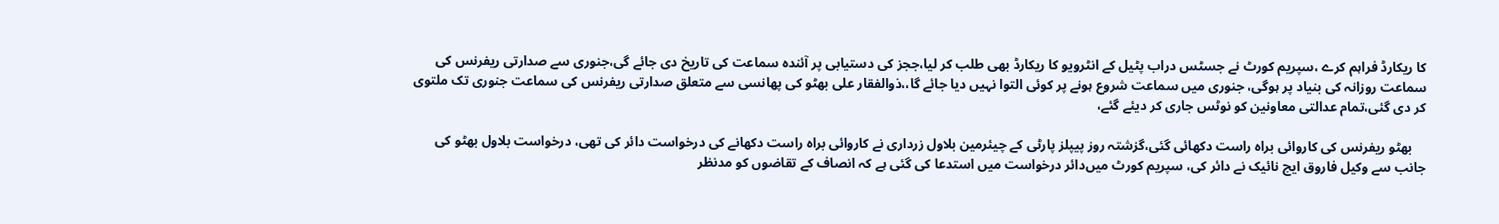کا ریکارڈ فراہم کرے ،سپریم کورٹ نے جسٹس دراب پٹیل کے انٹرویو کا ریکارڈ بھی طلب کر لیا،ججز کی دستیابی پر آئندہ سماعت کی تاریخ دی جائے گی،جنوری سے صدارتی ریفرنس کی سماعت روزانہ کی بنیاد پر ہوگی، جنوری میں سماعت شروع ہونے پر کوئی التوا نہیں دیا جائے گا،،ذوالفقار علی بھٹو کی پھانسی سے متعلق صدارتی ریفرنس کی سماعت جنوری تک ملتوی کر دی گئی،تمام عدالتی معاونین کو نوٹس جاری کر دیئے گئے،

    بھٹو ریفرنس کی کاروائی براہ راست دکھائی گئی،گزشتہ روز پیپلز پارٹی کے چیئرمین بلاول زرداری نے کاروائی براہ راست دکھانے کی درخواست دائر کی تھی، درخواست بلاول بھٹو کی جانب سے وکیل فاروق ایچ نائیک نے دائر کی، سپریم کورٹ میں‌دائر درخواست میں استدعا کی گئی ہے کہ انصاف کے تقاضوں کو مدنظر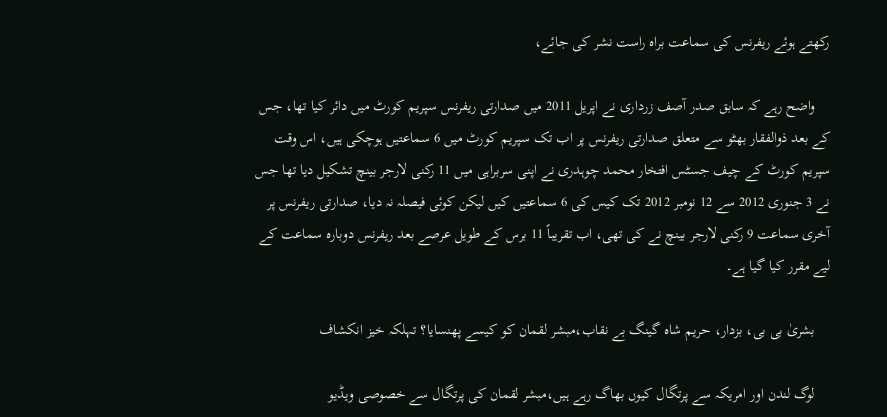رکھتے ہوئے ریفرنس کی سماعت براہ راست نشر کی جائے،

    واضح رہے کہ سابق صدر آصف زرداری نے اپریل 2011 میں صدارتی ریفرنس سپریم کورٹ میں دائر کیا تھا، جس کے بعد ذوالفقار بھٹو سے متعلق صدارتی ریفرنس پر اب تک سپریم کورٹ میں 6 سماعتیں ہوچکی ہیں، اس وقت سپریم کورٹ کے چیف جسٹس افتخار محمد چوہدری نے اپنی سربراہی میں 11 رکنی لارجر بینچ تشکیل دیا تھا جس نے 3 جنوری 2012 سے 12 نومبر 2012 تک کیس کی 6 سماعتیں کیں لیکن کوئی فیصلہ نہ دیا، صدارتی ریفرنس پر آخری سماعت 9 رکنی لارجر بینچ نے کی تھی، اب تقریباً 11 برس کے طویل عرصے بعد ریفرنس دوبارہ سماعت کے لیے مقرر کیا گیا ہے۔

    بشریٰ بی بی، بزدار، حریم شاہ گینگ بے نقاب،مبشر لقمان کو کیسے پھنسایا؟ تہلکہ خیز انکشاف

    لوگ لندن اور امریکہ سے پرتگال کیوں بھاگ رہے ہیں،مبشر لقمان کی پرتگال سے خصوصی ویڈیو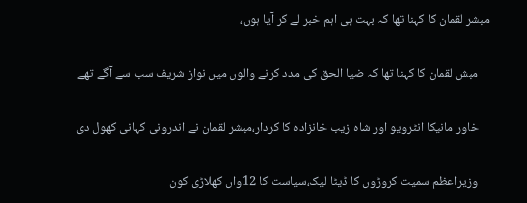مبشر لقمان کا کہنا تھا کہ بہت ہی اہم خبر لے کر آیا ہوں،

    مبش لقمان کا کہنا تھا کہ ضیا الحق کی مدد کرنے والوں میں نواز شریف سب سے آگے تھے

    خاور مانیکا انٹرویو اور شاہ زیب خانزادہ کا کردار،مبشر لقمان نے اندرونی کہانی کھول دی

    وزیراعظم سمیت کروڑوں کا ڈیٹا لیک،سیاست کا 12واں کھلاڑی کون